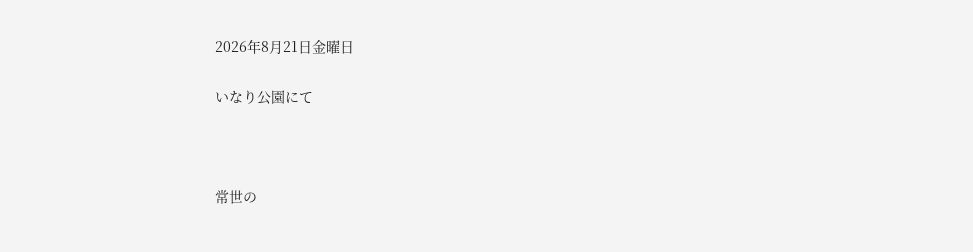2026年8月21日金曜日

いなり公園にて



常世の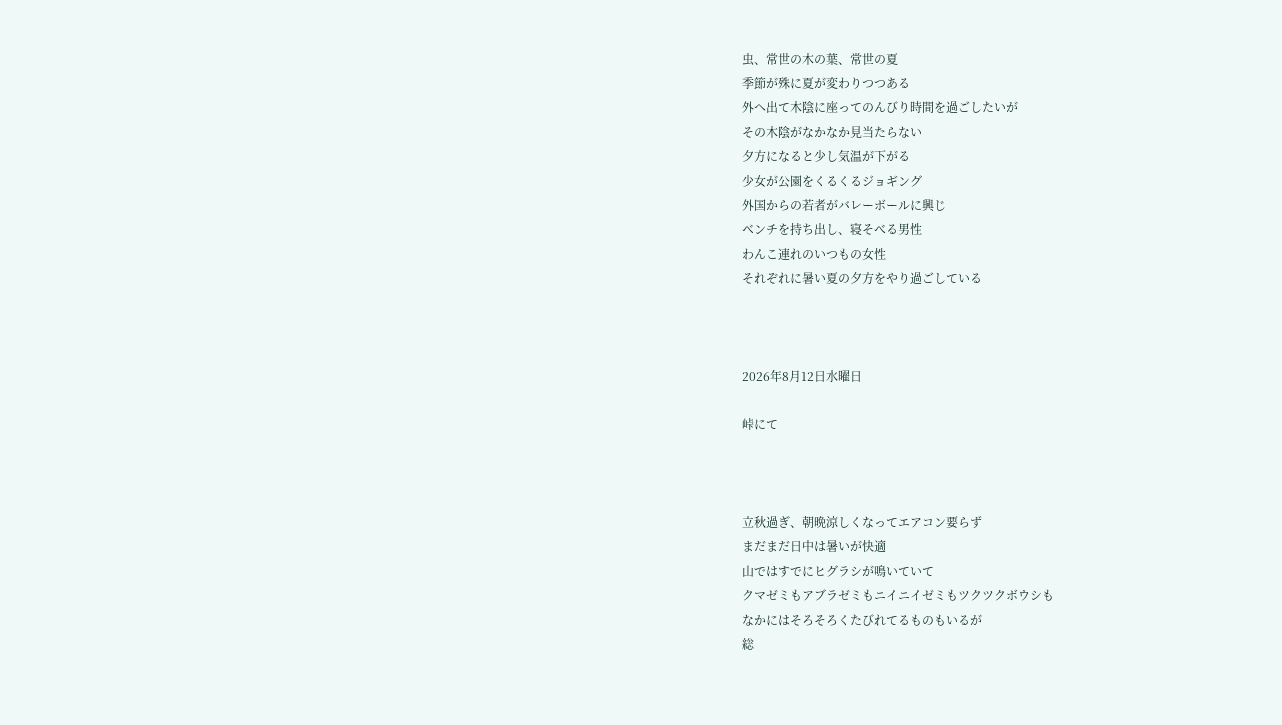虫、常世の木の葉、常世の夏
季節が殊に夏が変わりつつある
外へ出て木陰に座ってのんびり時間を過ごしたいが
その木陰がなかなか見当たらない
夕方になると少し気温が下がる
少女が公園をくるくるジョギング
外国からの若者がバレーボールに興じ
ベンチを持ち出し、寝そべる男性
わんこ連れのいつもの女性
それぞれに暑い夏の夕方をやり過ごしている



2026年8月12日水曜日

峠にて



立秋過ぎ、朝晩涼しくなってエアコン要らず
まだまだ日中は暑いが快適
山ではすでにヒグラシが鳴いていて
クマゼミもアブラゼミもニイニイゼミもツクツクボウシも
なかにはそろそろくたびれてるものもいるが
総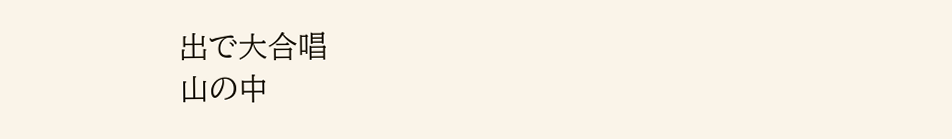出で大合唱
山の中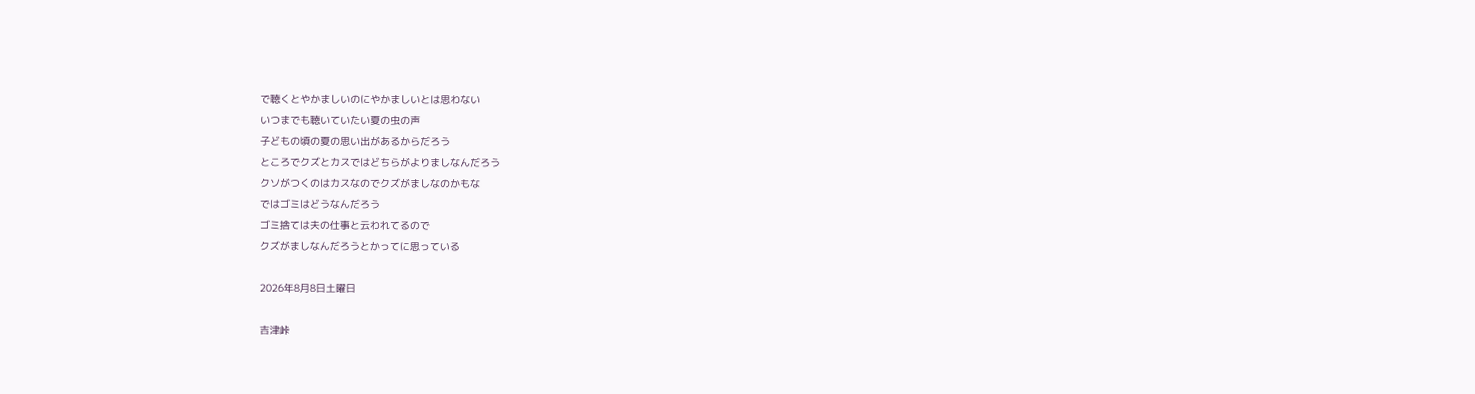で聴くとやかましいのにやかましいとは思わない
いつまでも聴いていたい夏の虫の声
子どもの頃の夏の思い出があるからだろう
ところでクズとカスではどちらがよりましなんだろう
クソがつくのはカスなのでクズがましなのかもな
ではゴミはどうなんだろう
ゴミ捨ては夫の仕事と云われてるので
クズがましなんだろうとかってに思っている

2026年8月8日土曜日

吉津峠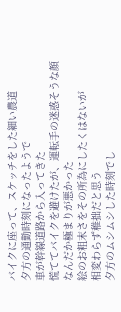バイクに座って、スケッチをした細い農道
夕方の通勤時刻になったようで
車が幹線道路から入ってきた
慌ててバイクを避けたが、運転手の迷惑そうな顔
なんだか極まりが悪かった
絵のお粗末さをその所為にしたくはないが
相変わらず稚拙だと思う
夕方のムシムシした時刻でし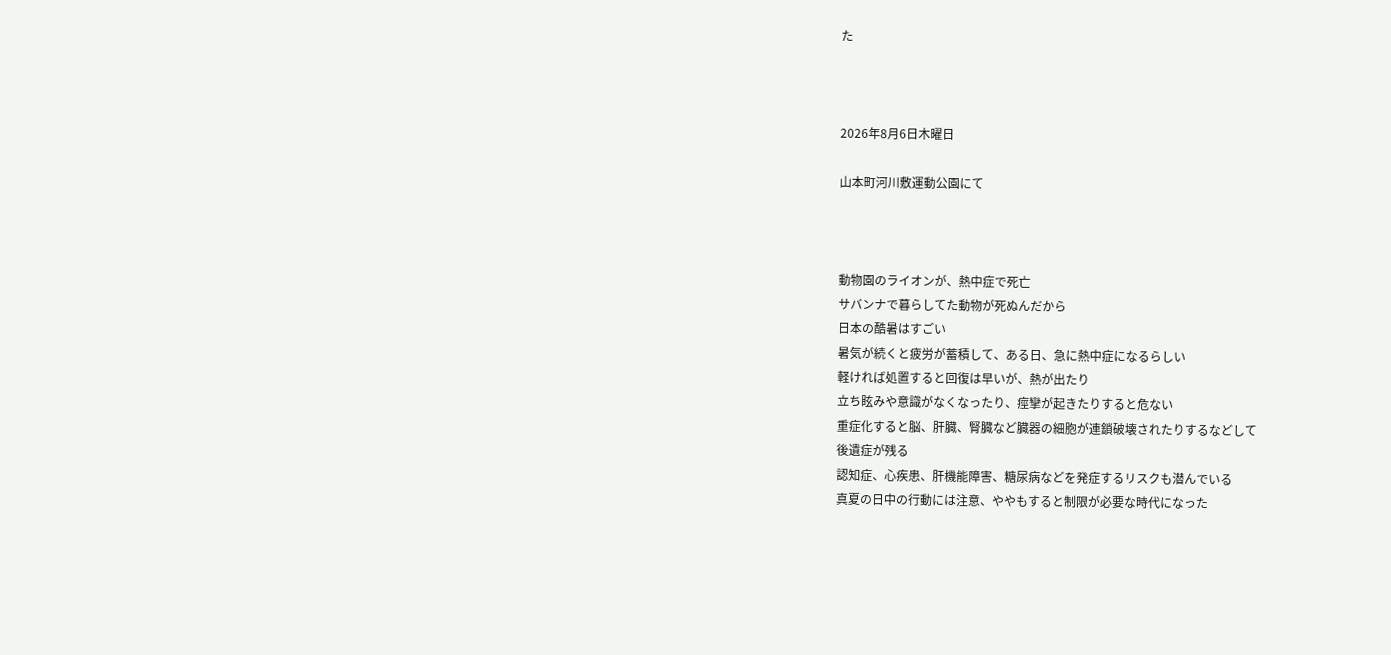た



2026年8月6日木曜日

山本町河川敷運動公園にて



動物園のライオンが、熱中症で死亡
サバンナで暮らしてた動物が死ぬんだから
日本の酷暑はすごい
暑気が続くと疲労が蓄積して、ある日、急に熱中症になるらしい
軽ければ処置すると回復は早いが、熱が出たり
立ち眩みや意識がなくなったり、痙攣が起きたりすると危ない
重症化すると脳、肝臓、腎臓など臓器の細胞が連鎖破壊されたりするなどして
後遺症が残る
認知症、心疾患、肝機能障害、糖尿病などを発症するリスクも潜んでいる
真夏の日中の行動には注意、ややもすると制限が必要な時代になった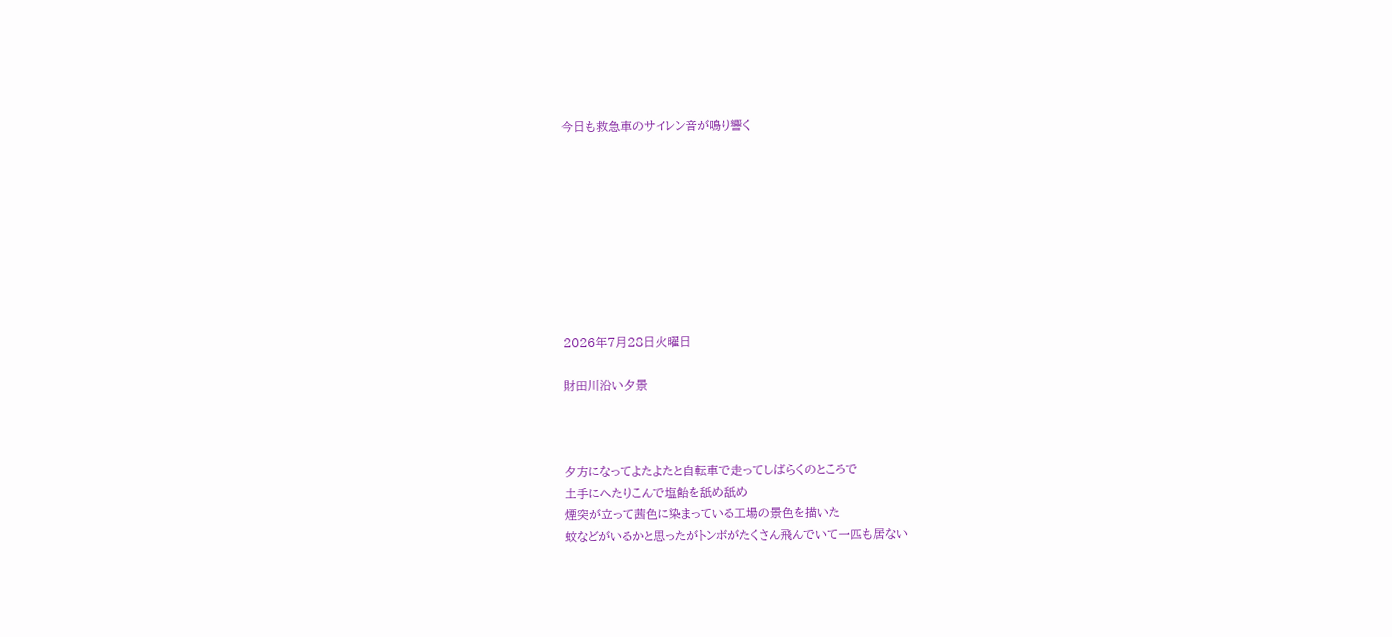今日も救急車のサイレン音が鳴り響く









2026年7月28日火曜日

財田川沿い夕景



夕方になってよたよたと自転車で走ってしばらくのところで
土手にへたりこんで塩飴を舐め舐め
煙突が立って茜色に染まっている工場の景色を描いた
蚊などがいるかと思ったがトンボがたくさん飛んでいて一匹も居ない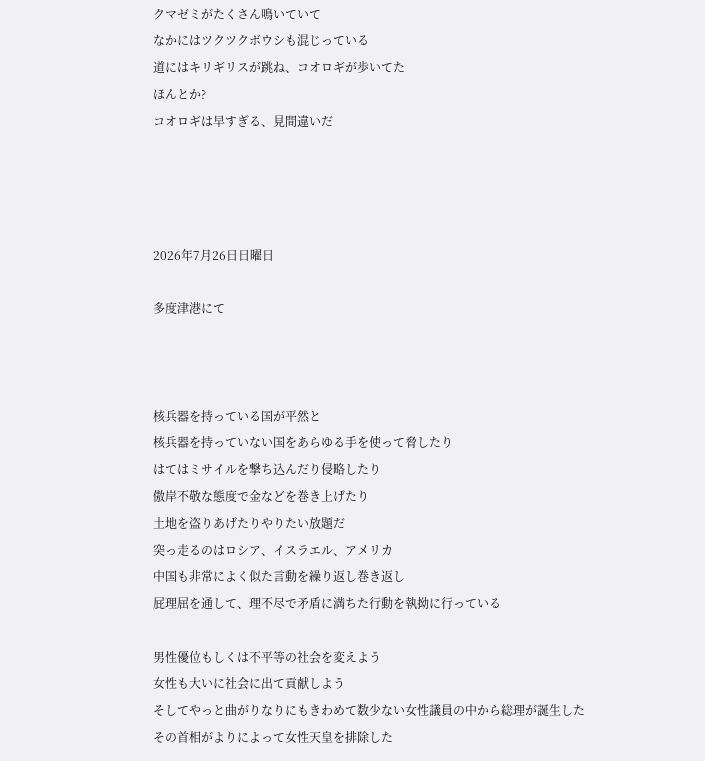クマゼミがたくさん鳴いていて
なかにはツクツクボウシも混じっている
道にはキリギリスが跳ね、コオロギが歩いてた
ほんとか?
コオロギは早すぎる、見間違いだ




2026年7月26日日曜日

多度津港にて



核兵器を持っている国が平然と
核兵器を持っていない国をあらゆる手を使って脅したり
はてはミサイルを撃ち込んだり侵略したり
傲岸不敬な態度で金などを巻き上げたり
土地を盗りあげたりやりたい放題だ
突っ走るのはロシア、イスラエル、アメリカ
中国も非常によく似た言動を繰り返し巻き返し
屁理屈を通して、理不尽で矛盾に満ちた行動を執拗に行っている

男性優位もしくは不平等の社会を変えよう
女性も大いに社会に出て貢献しよう
そしてやっと曲がりなりにもきわめて数少ない女性議員の中から総理が誕生した
その首相がよりによって女性天皇を排除した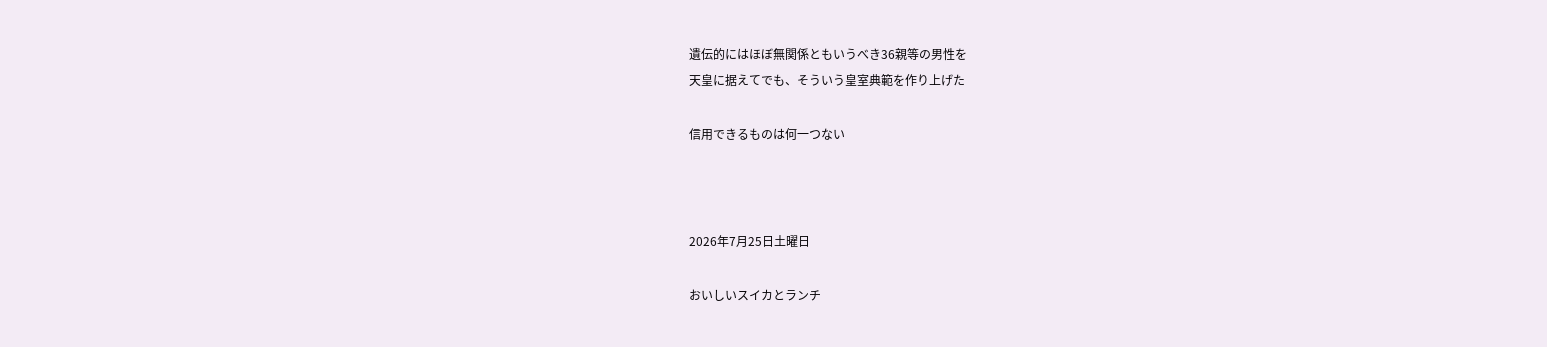遺伝的にはほぼ無関係ともいうべき36親等の男性を
天皇に据えてでも、そういう皇室典範を作り上げた

信用できるものは何一つない



2026年7月25日土曜日

おいしいスイカとランチ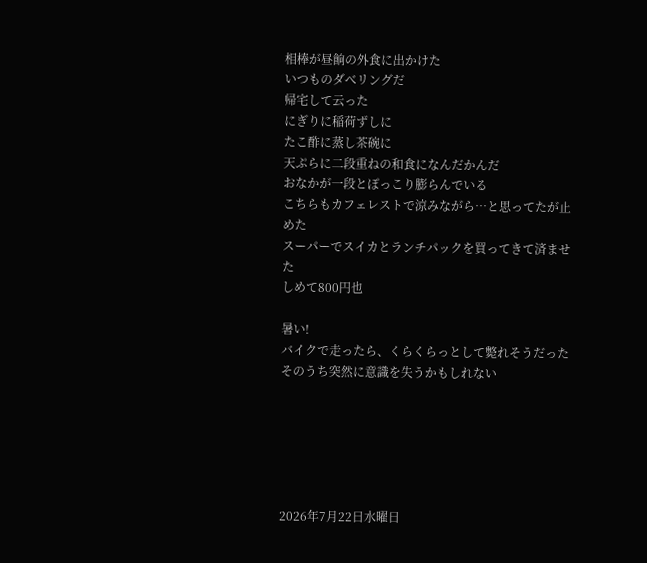相棒が昼餉の外食に出かけた
いつものダべリングだ
帰宅して云った
にぎりに稲荷ずしに
たこ酢に蒸し茶碗に
天ぷらに二段重ねの和食になんだかんだ
おなかが一段とぽっこり膨らんでいる
こちらもカフェレストで涼みながら…と思ってたが止めた
スーパーでスイカとランチパックを買ってきて済ませた
しめて800円也

暑い!
バイクで走ったら、くらくらっとして斃れそうだった
そのうち突然に意識を失うかもしれない






2026年7月22日水曜日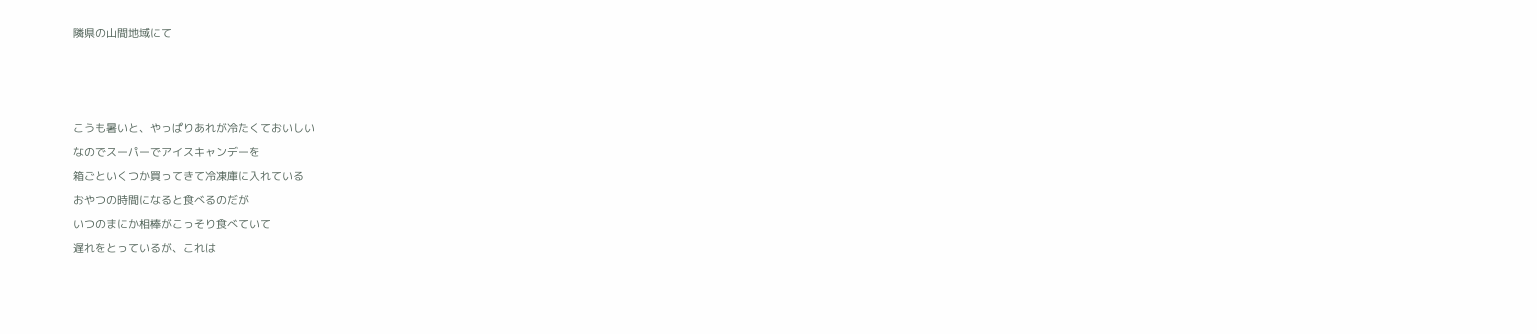隣県の山間地域にて



こうも暑いと、やっぱりあれが冷たくておいしい
なのでスーパーでアイスキャンデーを
箱ごといくつか買ってきて冷凍庫に入れている
おやつの時間になると食べるのだが
いつのまにか相棒がこっそり食べていて
遅れをとっているが、これは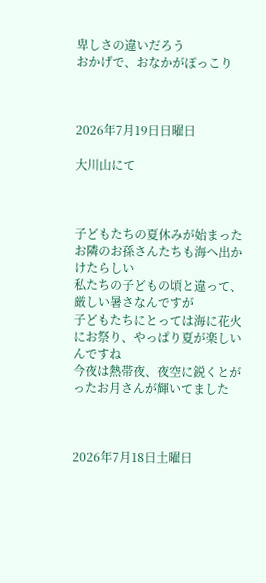卑しさの違いだろう
おかげで、おなかがぽっこり



2026年7月19日日曜日

大川山にて



子どもたちの夏休みが始まった
お隣のお孫さんたちも海へ出かけたらしい
私たちの子どもの頃と違って、厳しい暑さなんですが
子どもたちにとっては海に花火にお祭り、やっぱり夏が楽しいんですね
今夜は熱帯夜、夜空に鋭くとがったお月さんが輝いてました



2026年7月18日土曜日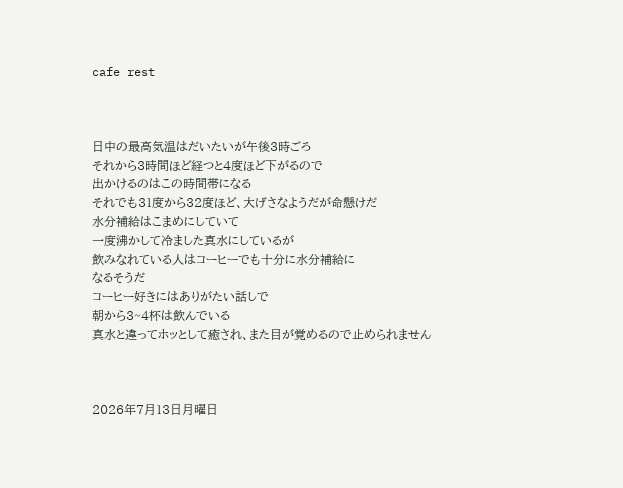cafe rest



日中の最高気温はだいたいが午後3時ごろ
それから3時間ほど経つと4度ほど下がるので
出かけるのはこの時間帯になる
それでも31度から32度ほど、大げさなようだが命懸けだ
水分補給はこまめにしていて
一度沸かして冷ました真水にしているが
飲みなれている人はコーヒーでも十分に水分補給に
なるそうだ
コーヒー好きにはありがたい話しで
朝から3~4杯は飲んでいる
真水と違ってホッとして癒され、また目が覚めるので止められません



2026年7月13日月曜日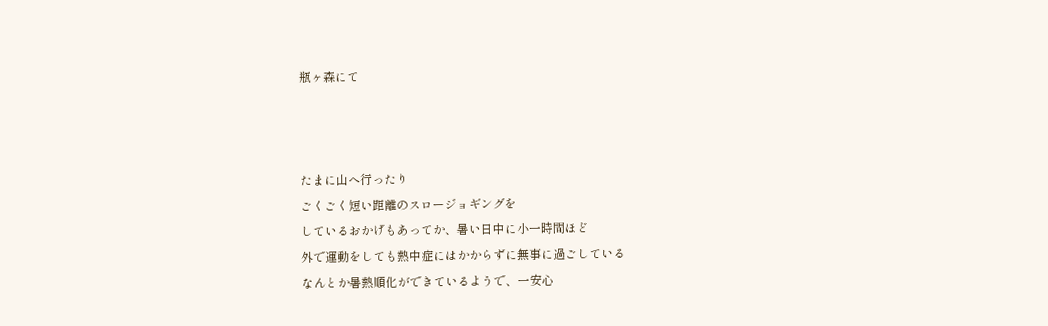瓶ヶ森にて



たまに山へ行ったり
ごくごく短い距離のスロージョギングを
しているおかげもあってか、暑い日中に小一時間ほど
外で運動をしても熱中症にはかからずに無事に過ごしている
なんとか暑熱順化ができているようで、一安心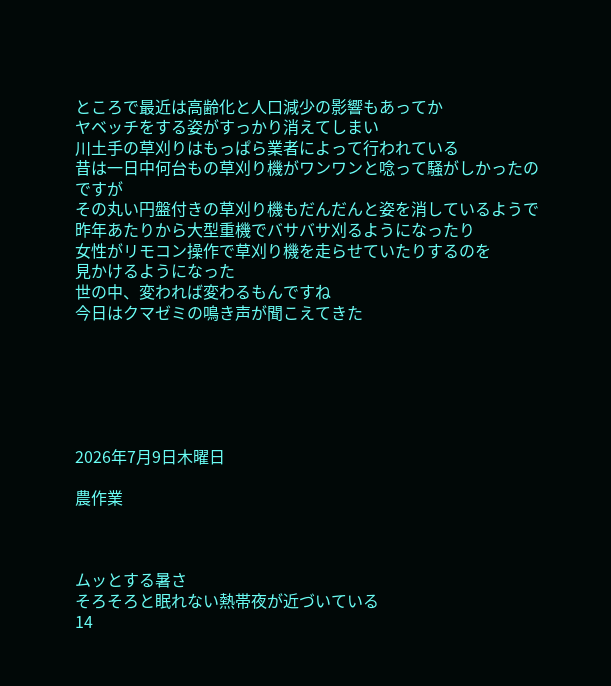ところで最近は高齢化と人口減少の影響もあってか
ヤベッチをする姿がすっかり消えてしまい
川土手の草刈りはもっぱら業者によって行われている
昔は一日中何台もの草刈り機がワンワンと唸って騒がしかったのですが
その丸い円盤付きの草刈り機もだんだんと姿を消しているようで
昨年あたりから大型重機でバサバサ刈るようになったり
女性がリモコン操作で草刈り機を走らせていたりするのを
見かけるようになった
世の中、変われば変わるもんですね
今日はクマゼミの鳴き声が聞こえてきた






2026年7月9日木曜日

農作業



ムッとする暑さ
そろそろと眠れない熱帯夜が近づいている
14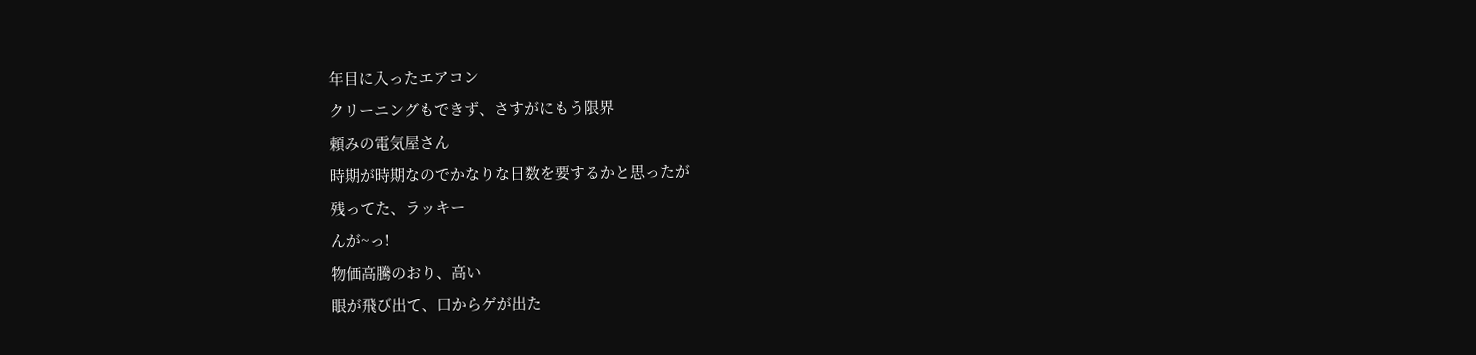年目に入ったエアコン
クリーニングもできず、さすがにもう限界
頼みの電気屋さん
時期が時期なのでかなりな日数を要するかと思ったが
残ってた、ラッキー
んが~っ!
物価高騰のおり、高い
眼が飛び出て、口からゲが出た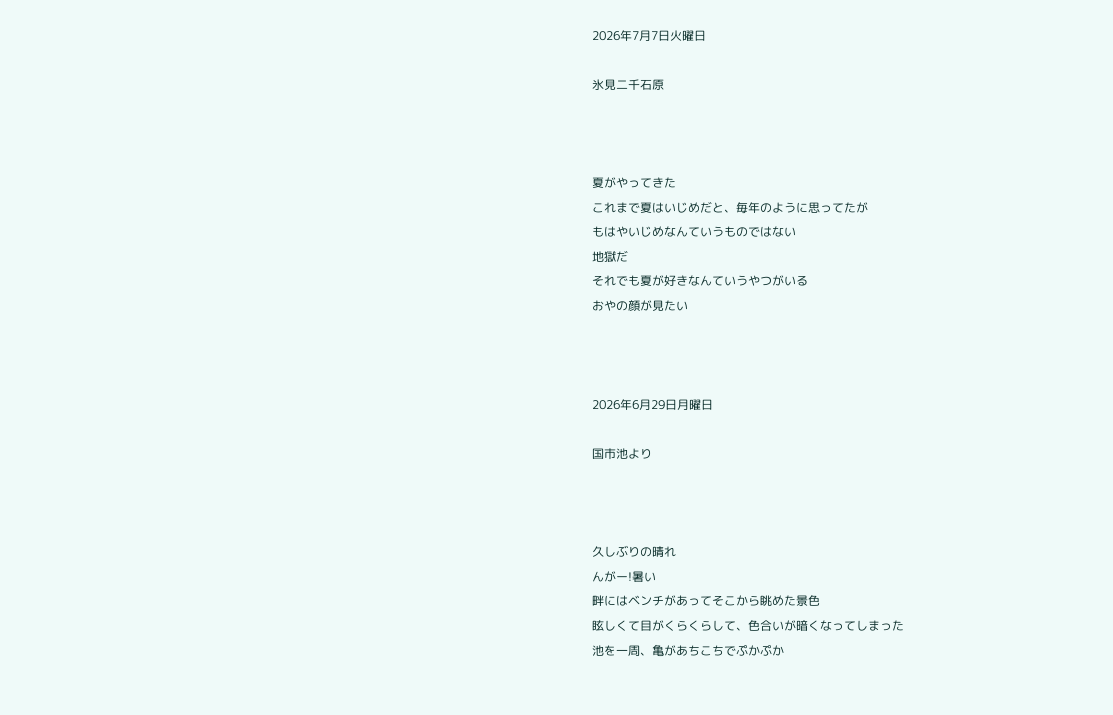2026年7月7日火曜日

氷見二千石原



夏がやってきた
これまで夏はいじめだと、毎年のように思ってたが
もはやいじめなんていうものではない
地獄だ
それでも夏が好きなんていうやつがいる
おやの顔が見たい



2026年6月29日月曜日

国市池より



久しぶりの晴れ
んがー!暑い
畔にはベンチがあってそこから眺めた景色
眩しくて目がくらくらして、色合いが暗くなってしまった
池を一周、亀があちこちでぷかぷか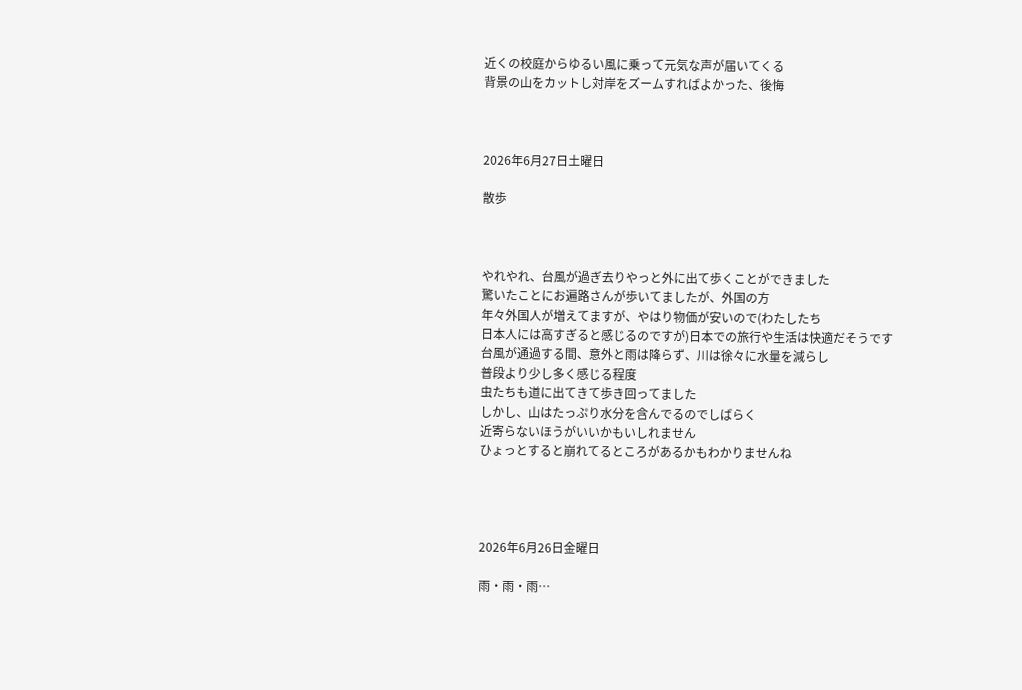近くの校庭からゆるい風に乗って元気な声が届いてくる
背景の山をカットし対岸をズームすればよかった、後悔



2026年6月27日土曜日

散歩



やれやれ、台風が過ぎ去りやっと外に出て歩くことができました
驚いたことにお遍路さんが歩いてましたが、外国の方
年々外国人が増えてますが、やはり物価が安いので(わたしたち
日本人には高すぎると感じるのですが)日本での旅行や生活は快適だそうです
台風が通過する間、意外と雨は降らず、川は徐々に水量を減らし
普段より少し多く感じる程度
虫たちも道に出てきて歩き回ってました
しかし、山はたっぷり水分を含んでるのでしばらく
近寄らないほうがいいかもいしれません
ひょっとすると崩れてるところがあるかもわかりませんね




2026年6月26日金曜日

雨・雨・雨…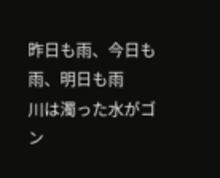昨日も雨、今日も雨、明日も雨
川は濁った水がゴン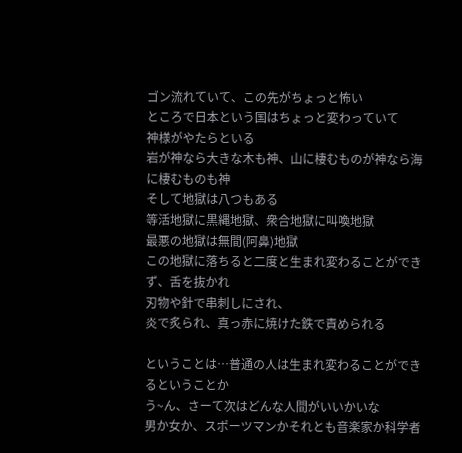ゴン流れていて、この先がちょっと怖い
ところで日本という国はちょっと変わっていて
神様がやたらといる
岩が神なら大きな木も神、山に棲むものが神なら海に棲むものも神
そして地獄は八つもある
等活地獄に黒縄地獄、衆合地獄に叫喚地獄
最悪の地獄は無間(阿鼻)地獄
この地獄に落ちると二度と生まれ変わることができず、舌を抜かれ
刃物や針で串刺しにされ、
炎で炙られ、真っ赤に焼けた鉄で責められる

ということは…普通の人は生まれ変わることができるということか
う~ん、さーて次はどんな人間がいいかいな
男か女か、スポーツマンかそれとも音楽家か科学者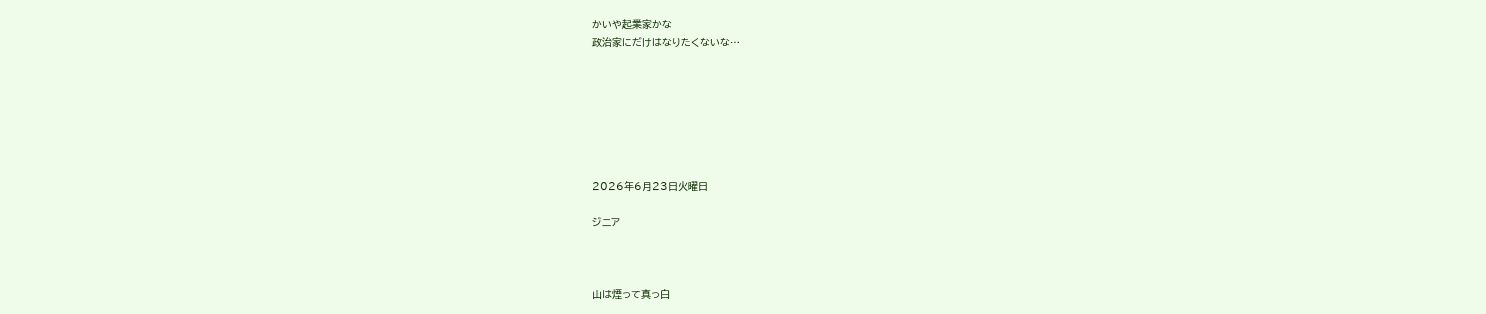かいや起業家かな
政治家にだけはなりたくないな…







2026年6月23日火曜日

ジニア



山は煙って真っ白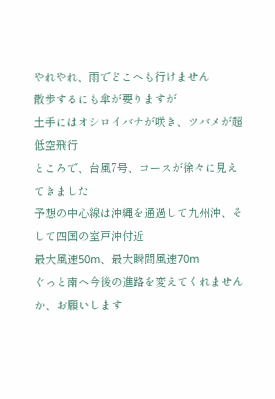やれやれ、雨でどこへも行けません
散歩するにも傘が要りますが
土手にはオシロイバナが咲き、ツバメが超低空飛行
ところで、台風7号、コースが徐々に見えてきました
予想の中心線は沖縄を通過して九州沖、そして四国の室戸沖付近
最大風速50m、最大瞬間風速70m
ぐっと南へ今後の進路を変えてくれませんか、お願いします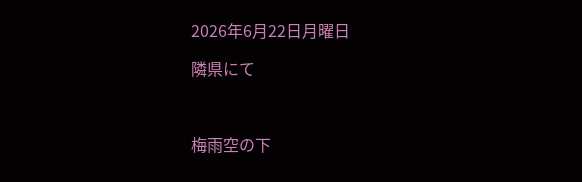2026年6月22日月曜日

隣県にて



梅雨空の下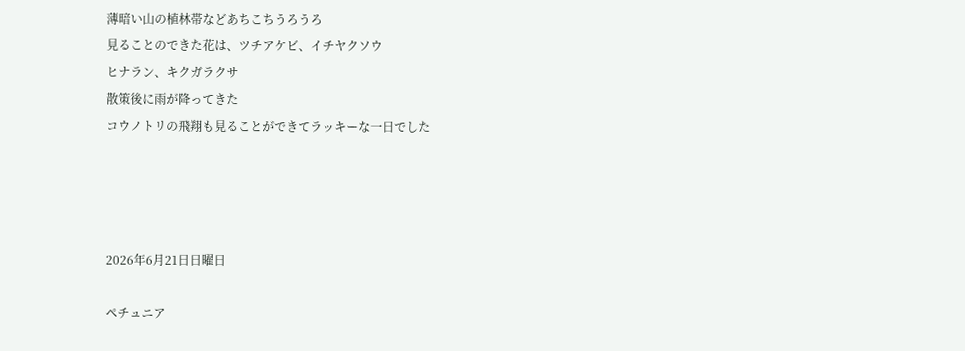薄暗い山の植林帯などあちこちうろうろ
見ることのできた花は、ツチアケビ、イチヤクソウ
ヒナラン、キクガラクサ
散策後に雨が降ってきた
コウノトリの飛翔も見ることができてラッキーな一日でした




2026年6月21日日曜日

ペチュニア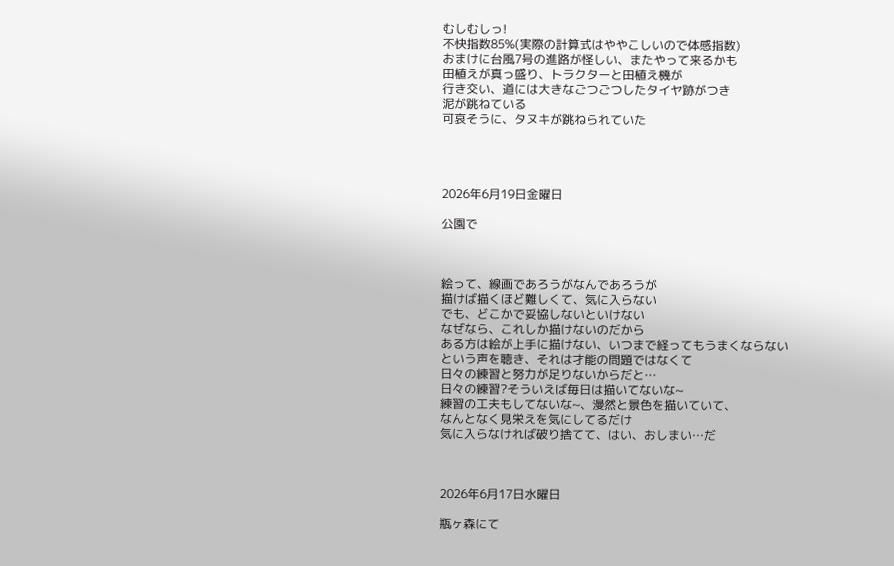むしむしっ!
不快指数85%(実際の計算式はややこしいので体感指数)
おまけに台風7号の進路が怪しい、またやって来るかも
田植えが真っ盛り、トラクターと田植え機が
行き交い、道には大きなごつごつしたタイヤ跡がつき
泥が跳ねている
可哀そうに、タヌキが跳ねられていた




2026年6月19日金曜日

公園で



絵って、線画であろうがなんであろうが
描けば描くほど難しくて、気に入らない
でも、どこかで妥協しないといけない
なぜなら、これしか描けないのだから
ある方は絵が上手に描けない、いつまで経ってもうまくならない
という声を聴き、それは才能の問題ではなくて
日々の練習と努力が足りないからだと…
日々の練習?そういえば毎日は描いてないな~
練習の工夫もしてないな~、漫然と景色を描いていて、
なんとなく見栄えを気にしてるだけ
気に入らなければ破り捨てて、はい、おしまい…だ



2026年6月17日水曜日

瓶ヶ森にて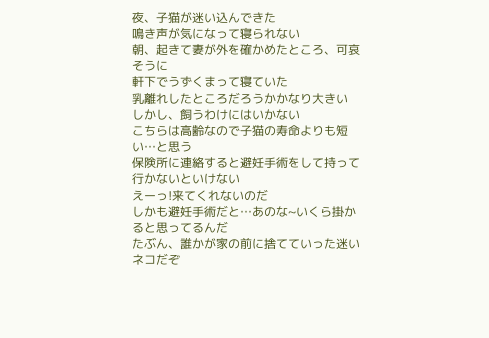夜、子猫が迷い込んできた
鳴き声が気になって寝られない
朝、起きて妻が外を確かめたところ、可哀そうに
軒下でうずくまって寝ていた
乳離れしたところだろうかかなり大きい
しかし、飼うわけにはいかない
こちらは高齢なので子猫の寿命よりも短い…と思う
保険所に連絡すると避妊手術をして持って行かないといけない
えーっ!来てくれないのだ
しかも避妊手術だと…あのな~いくら掛かると思ってるんだ
たぶん、誰かが家の前に捨てていった迷いネコだぞ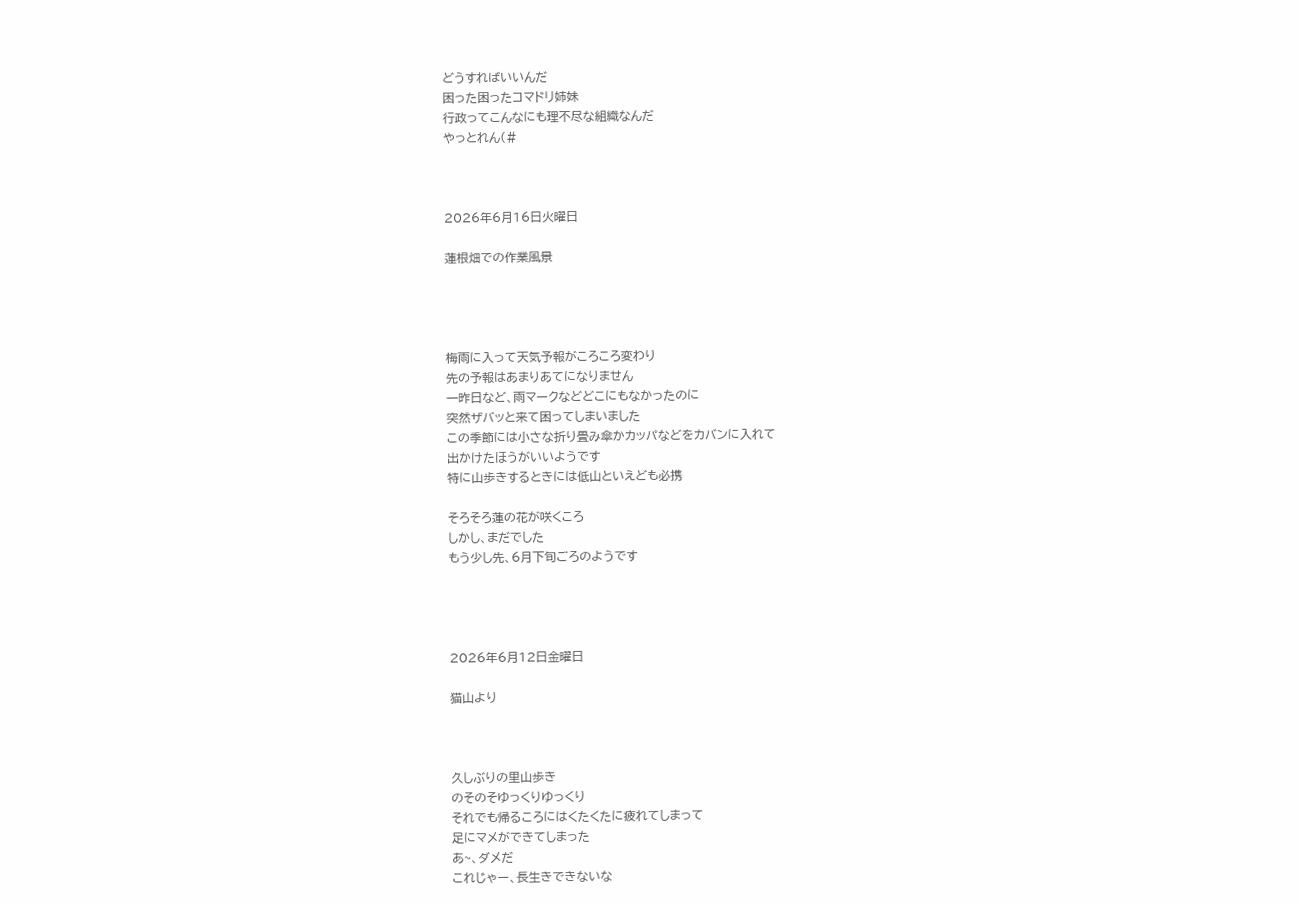どうすればいいんだ
困った困ったコマドリ姉妹
行政ってこんなにも理不尽な組織なんだ
やっとれん(#



2026年6月16日火曜日

蓮根畑での作業風景




梅雨に入って天気予報がころころ変わり
先の予報はあまりあてになりません
一昨日など、雨マークなどどこにもなかったのに
突然ザバッと来て困ってしまいました
この季節には小さな折り畳み傘かカッパなどをカバンに入れて
出かけたほうがいいようです
特に山歩きするときには低山といえども必携

そろそろ蓮の花が咲くころ
しかし、まだでした
もう少し先、6月下旬ごろのようです




2026年6月12日金曜日

猫山より



久しぶりの里山歩き
のそのそゆっくりゆっくり
それでも帰るころにはくたくたに疲れてしまって
足にマメができてしまった
あ~、ダメだ
これじゃー、長生きできないな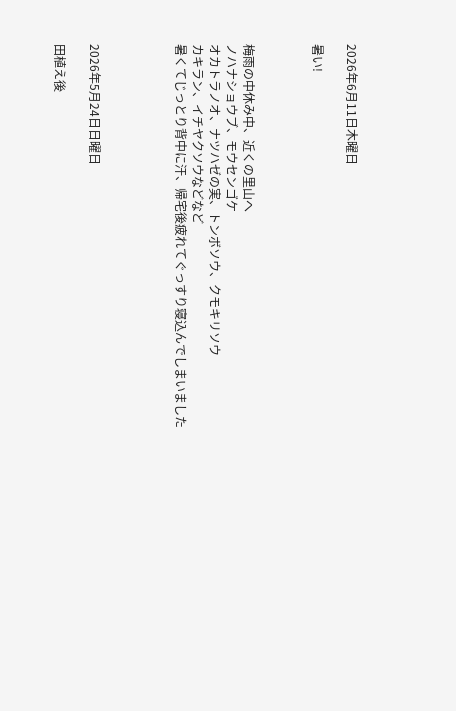2026年6月11日木曜日

暑い!



梅雨の中休み中、近くの里山へ
ノハナショウブ、モウセンゴケ
オカトラノオ、ナツハゼの実、トンボソウ、クモキリソウ
カキラン、イチヤクソウなどなど
暑くてじっとり背中に汗、帰宅後疲れてぐっすり寝込んでしまいました




2026年5月24日日曜日

田植え後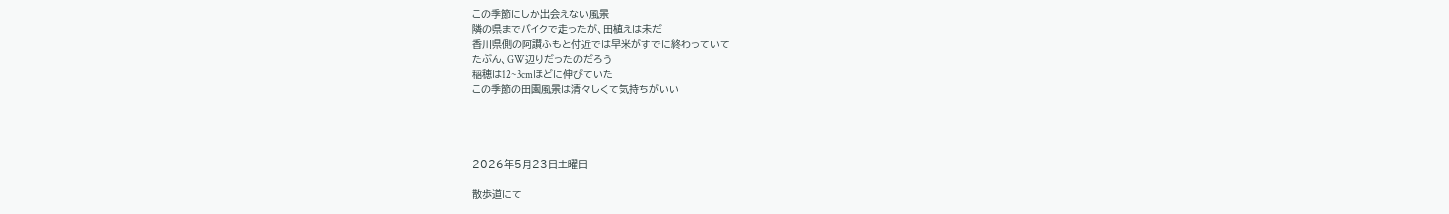この季節にしか出会えない風景
隣の県までバイクで走ったが、田植えは未だ
香川県側の阿讃ふもと付近では早米がすでに終わっていて
たぶん、GW辺りだったのだろう
稲穂は12~3cmほどに伸びていた
この季節の田園風景は清々しくて気持ちがいい




2026年5月23日土曜日

散歩道にて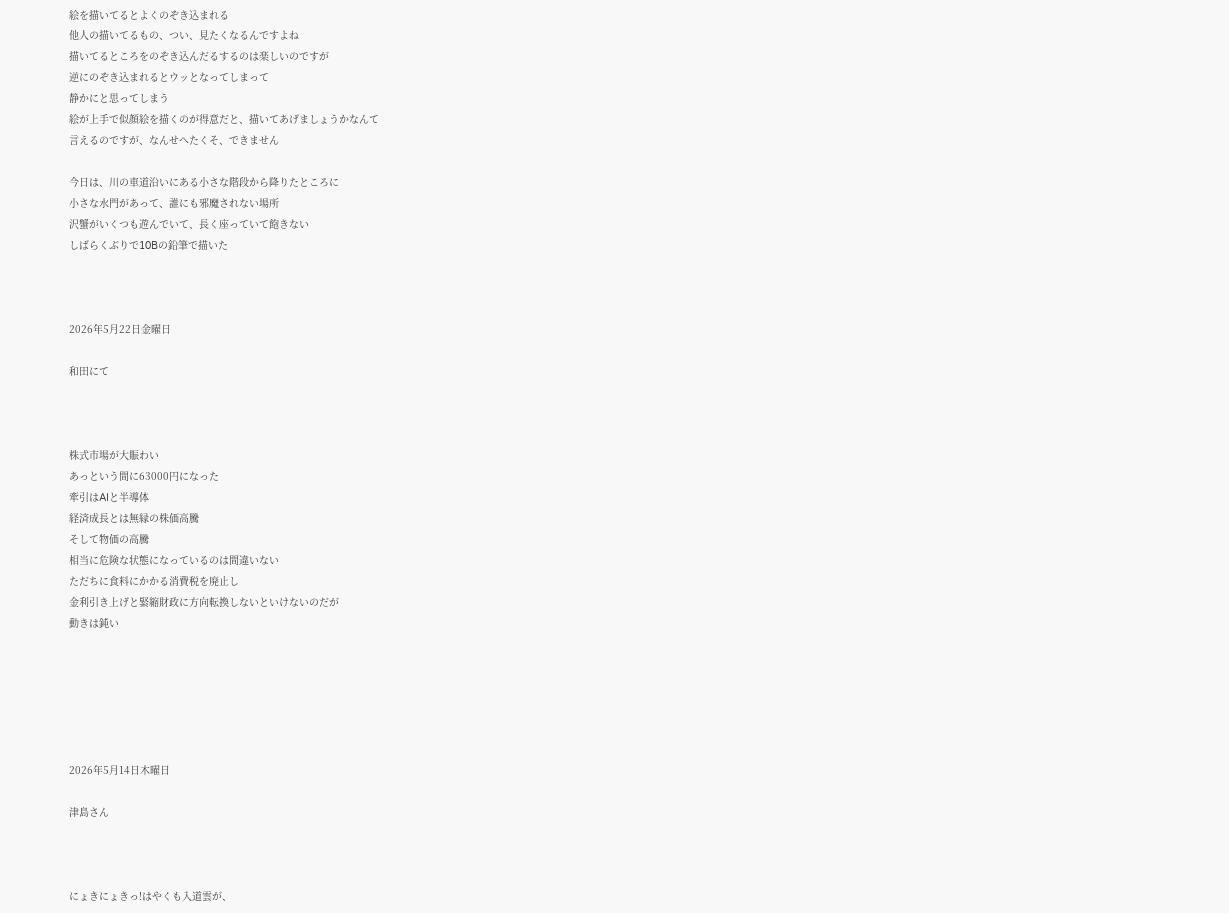絵を描いてるとよくのぞき込まれる
他人の描いてるもの、つい、見たくなるんですよね
描いてるところをのぞき込んだるするのは楽しいのですが
逆にのぞき込まれるとウッとなってしまって
静かにと思ってしまう
絵が上手で似顔絵を描くのが得意だと、描いてあげましょうかなんて
言えるのですが、なんせへたくそ、できません

今日は、川の車道沿いにある小さな階段から降りたところに
小さな水門があって、誰にも邪魔されない場所
沢蟹がいくつも遊んでいて、長く座っていて飽きない
しばらくぶりで10Bの鉛筆で描いた



2026年5月22日金曜日

和田にて



株式市場が大賑わい
あっという間に63000円になった
牽引はAIと半導体
経済成長とは無縁の株価高騰
そして物価の高騰
相当に危険な状態になっているのは間違いない
ただちに食料にかかる消費税を廃止し
金利引き上げと緊縮財政に方向転換しないといけないのだが
動きは鈍い






2026年5月14日木曜日

津島さん



にょきにょきっ!はやくも入道雲が、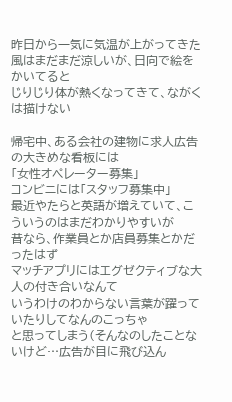昨日から一気に気温が上がってきた
風はまだまだ涼しいが、日向で絵をかいてると
じりじり体が熱くなってきて、ながくは描けない

帰宅中、ある会社の建物に求人広告の大きめな看板には
「女性オペレーター募集」
コンビニには「スタッフ募集中」
最近やたらと英語が増えていて、こういうのはまだわかりやすいが
昔なら、作業員とか店員募集とかだったはず
マッチアプリにはエグゼクティブな大人の付き合いなんて
いうわけのわからない言葉が躍っていたりしてなんのこっちゃ
と思ってしまう(そんなのしたことないけど…広告が目に飛び込ん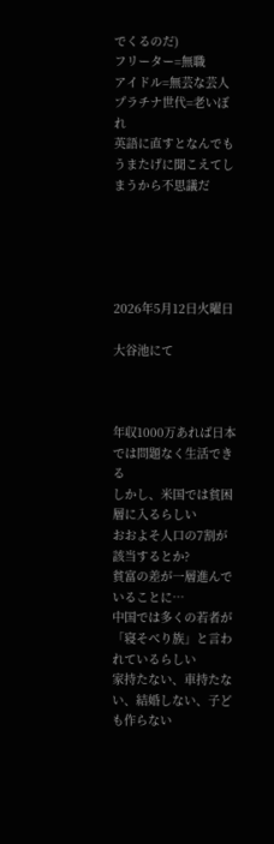でくるのだ)
フリーター=無職
アイドル=無芸な芸人
プラチナ世代=老いぼれ
英語に直すとなんでもうまたげに聞こえてしまうから不思議だ





2026年5月12日火曜日

大谷池にて



年収1000万あれば日本では問題なく生活できる
しかし、米国では貧困層に入るらしい
おおよそ人口の7割が該当するとか?
貧富の差が一層進んでいることに…
中国では多くの若者が「寝そべり族」と言われているらしい
家持たない、車持たない、結婚しない、子ども作らない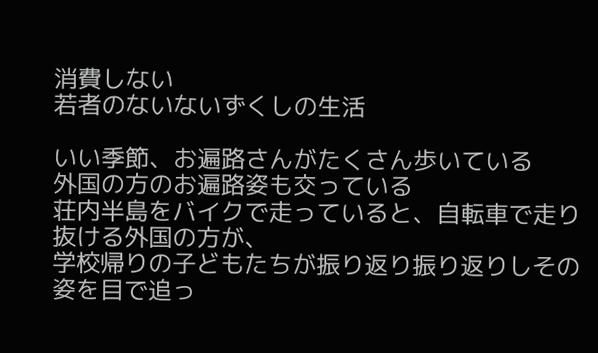消費しない
若者のないないずくしの生活

いい季節、お遍路さんがたくさん歩いている
外国の方のお遍路姿も交っている
荘内半島をバイクで走っていると、自転車で走り抜ける外国の方が、
学校帰りの子どもたちが振り返り振り返りしその姿を目で追っ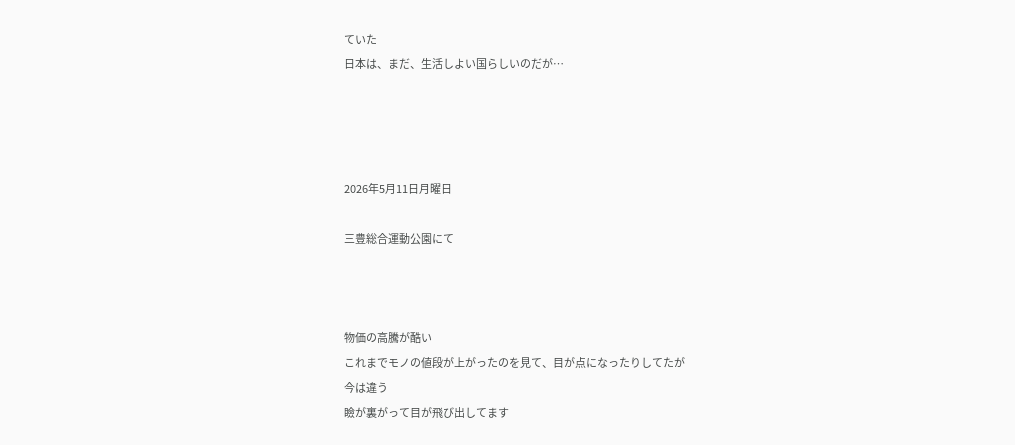ていた
日本は、まだ、生活しよい国らしいのだが…




2026年5月11日月曜日

三豊総合運動公園にて



物価の高騰が酷い
これまでモノの値段が上がったのを見て、目が点になったりしてたが
今は違う
瞼が裏がって目が飛び出してます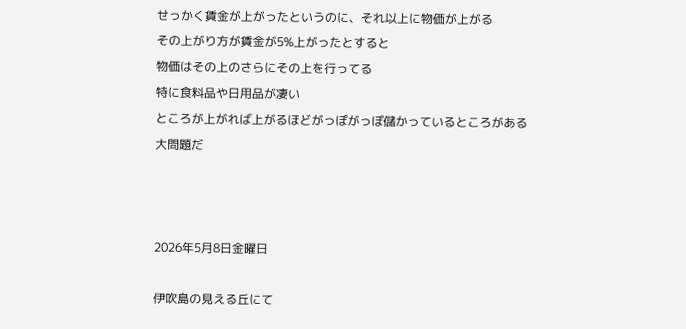せっかく賃金が上がったというのに、それ以上に物価が上がる
その上がり方が賃金が5%上がったとすると
物価はその上のさらにその上を行ってる
特に食料品や日用品が凄い
ところが上がれば上がるほどがっぽがっぽ儲かっているところがある
大問題だ



2026年5月8日金曜日

伊吹島の見える丘にて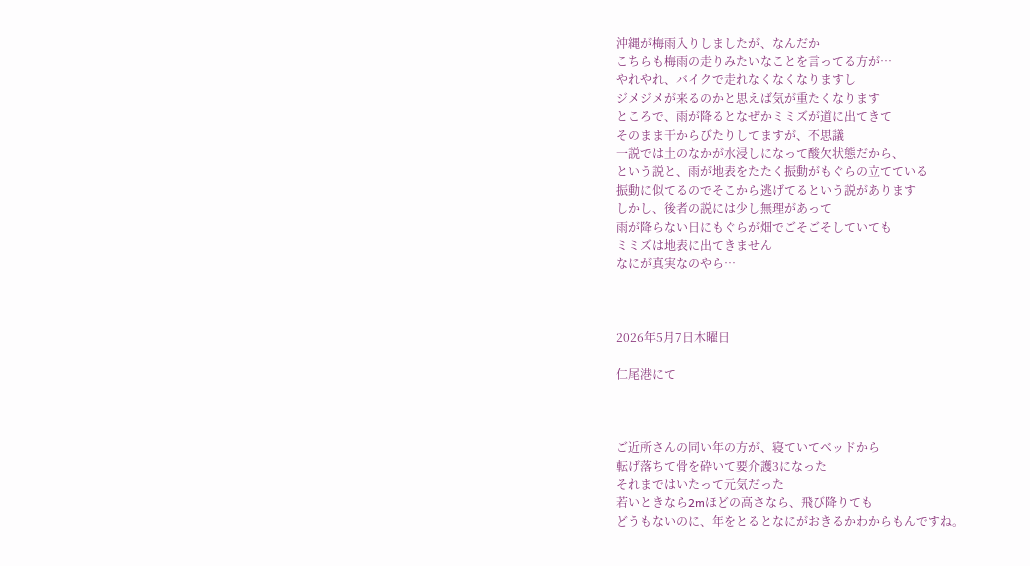沖縄が梅雨入りしましたが、なんだか
こちらも梅雨の走りみたいなことを言ってる方が…
やれやれ、バイクで走れなくなくなりますし
ジメジメが来るのかと思えば気が重たくなります
ところで、雨が降るとなぜかミミズが道に出てきて
そのまま干からびたりしてますが、不思議
一説では土のなかが水浸しになって酸欠状態だから、
という説と、雨が地表をたたく振動がもぐらの立てている
振動に似てるのでそこから逃げてるという説があります
しかし、後者の説には少し無理があって
雨が降らない日にもぐらが畑でごそごそしていても
ミミズは地表に出てきません
なにが真実なのやら…



2026年5月7日木曜日

仁尾港にて



ご近所さんの同い年の方が、寝ていてベッドから
転げ落ちて骨を砕いて要介護3になった
それまではいたって元気だった
若いときなら2mほどの高さなら、飛び降りても
どうもないのに、年をとるとなにがおきるかわからもんですね。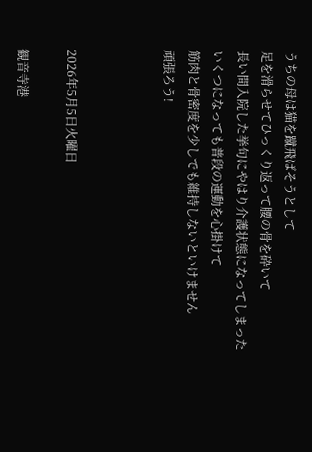うちの母は猫を蹴飛ばそうとして
足を滑らせてひっくり返って腰の骨を砕いて
長い間入院した挙句にやはり介護状態になってしまった
いくつになっても普段の運動を心掛けて
筋肉と骨密度を少しでも維持しないといけません
頑張ろう!



2026年5月5日火曜日

観音寺港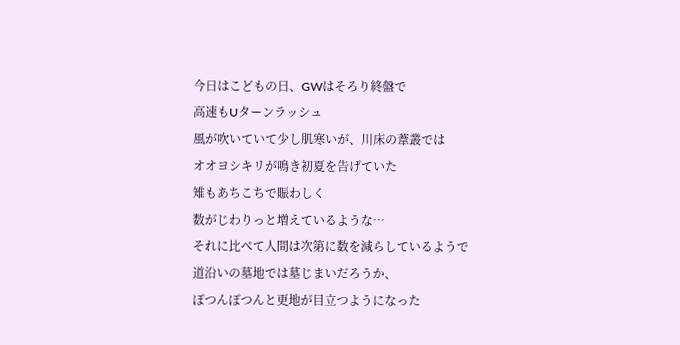今日はこどもの日、GWはそろり終盤で
高速もUターンラッシュ
風が吹いていて少し肌寒いが、川床の葦叢では
オオヨシキリが鳴き初夏を告げていた
雉もあちこちで賑わしく
数がじわりっと増えているような…
それに比べて人間は次第に数を減らしているようで
道沿いの墓地では墓じまいだろうか、
ぽつんぽつんと更地が目立つようになった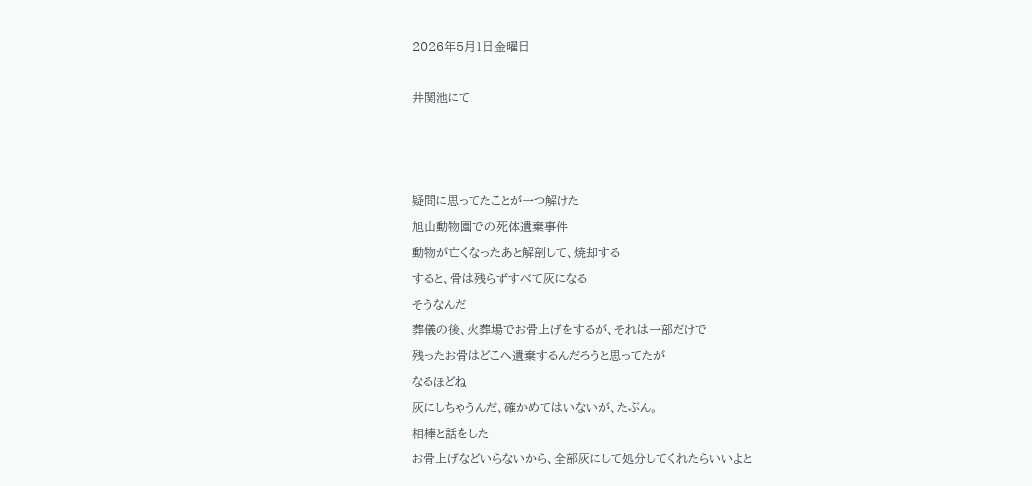2026年5月1日金曜日

井関池にて



疑問に思ってたことが一つ解けた
旭山動物園での死体遺棄事件
動物が亡くなったあと解剖して、焼却する
すると、骨は残らずすべて灰になる
そうなんだ
葬儀の後、火葬場でお骨上げをするが、それは一部だけで
残ったお骨はどこへ遺棄するんだろうと思ってたが
なるほどね
灰にしちゃうんだ、確かめてはいないが、たぶん。
相棒と話をした
お骨上げなどいらないから、全部灰にして処分してくれたらいいよと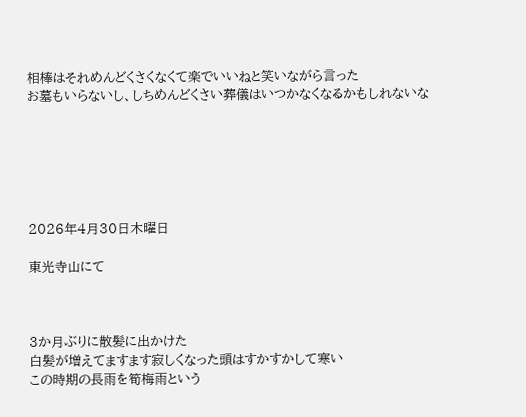相棒はそれめんどくさくなくて楽でいいねと笑いながら言った
お墓もいらないし、しちめんどくさい葬儀はいつかなくなるかもしれないな






2026年4月30日木曜日

東光寺山にて



3か月ぶりに散髪に出かけた
白髪が増えてますます寂しくなった頭はすかすかして寒い
この時期の長雨を筍梅雨という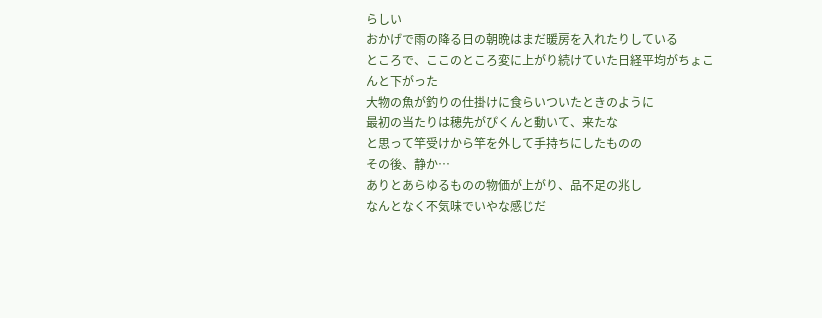らしい
おかげで雨の降る日の朝晩はまだ暖房を入れたりしている
ところで、ここのところ変に上がり続けていた日経平均がちょこんと下がった
大物の魚が釣りの仕掛けに食らいついたときのように
最初の当たりは穂先がぴくんと動いて、来たな
と思って竿受けから竿を外して手持ちにしたものの
その後、静か…
ありとあらゆるものの物価が上がり、品不足の兆し
なんとなく不気味でいやな感じだ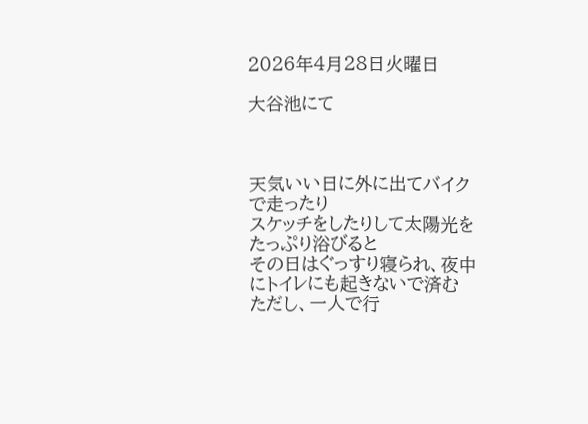2026年4月28日火曜日

大谷池にて



天気いい日に外に出てバイクで走ったり
スケッチをしたりして太陽光をたっぷり浴びると
その日はぐっすり寝られ、夜中にトイレにも起きないで済む
ただし、一人で行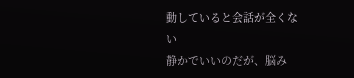動していると会話が全くない
静かでいいのだが、脳み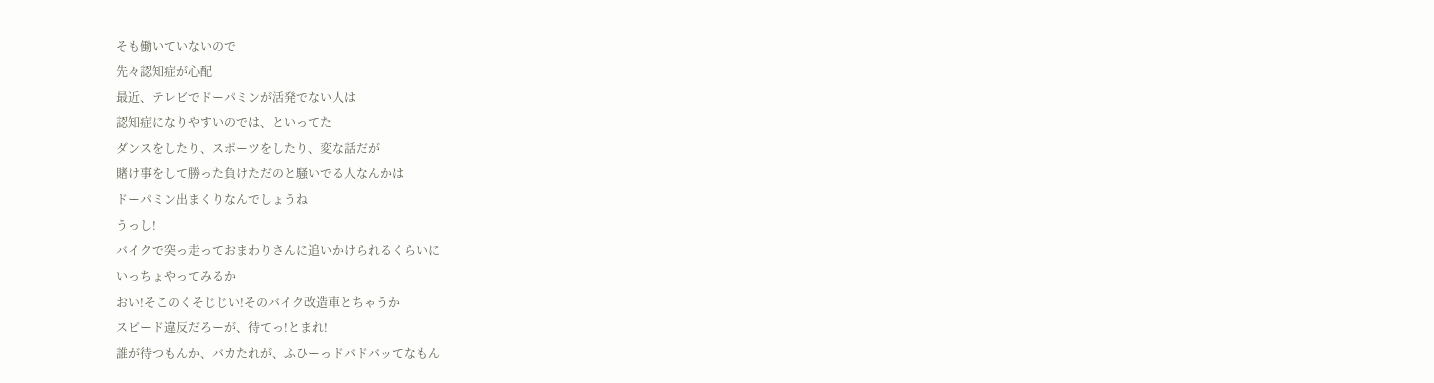そも働いていないので
先々認知症が心配
最近、テレビでドーパミンが活発でない人は
認知症になりやすいのでは、といってた
ダンスをしたり、スポーツをしたり、変な話だが
賭け事をして勝った負けただのと騒いでる人なんかは
ドーパミン出まくりなんでしょうね
うっし!
バイクで突っ走っておまわりさんに追いかけられるくらいに
いっちょやってみるか
おい!そこのくそじじい!そのバイク改造車とちゃうか
スピード違反だろーが、待てっ!とまれ!
誰が待つもんか、バカたれが、ふひーっドバドバッてなもん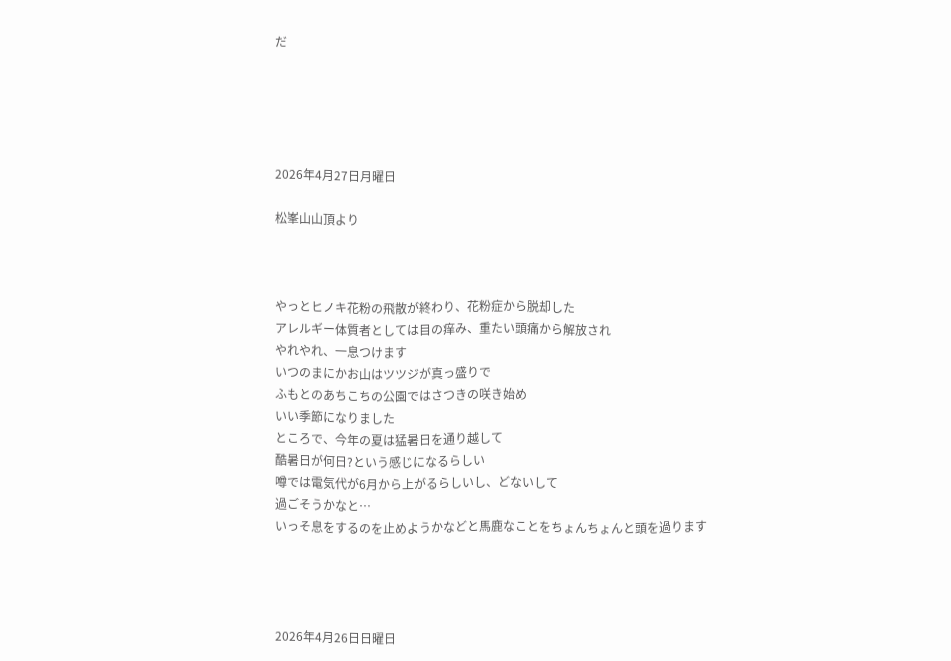だ





2026年4月27日月曜日

松峯山山頂より



やっとヒノキ花粉の飛散が終わり、花粉症から脱却した
アレルギー体質者としては目の痒み、重たい頭痛から解放され
やれやれ、一息つけます
いつのまにかお山はツツジが真っ盛りで
ふもとのあちこちの公園ではさつきの咲き始め
いい季節になりました
ところで、今年の夏は猛暑日を通り越して
酷暑日が何日?という感じになるらしい
噂では電気代が6月から上がるらしいし、どないして
過ごそうかなと…
いっそ息をするのを止めようかなどと馬鹿なことをちょんちょんと頭を過ります




2026年4月26日日曜日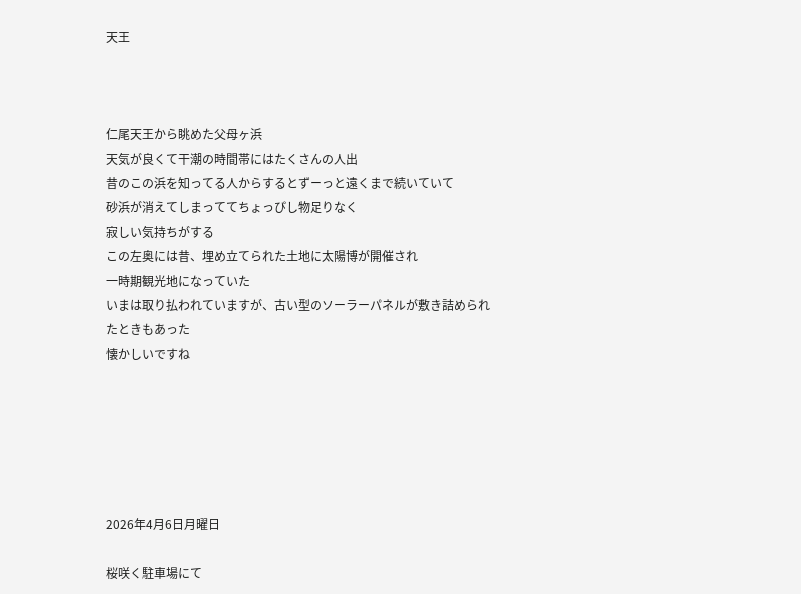天王



仁尾天王から眺めた父母ヶ浜
天気が良くて干潮の時間帯にはたくさんの人出
昔のこの浜を知ってる人からするとずーっと遠くまで続いていて
砂浜が消えてしまっててちょっぴし物足りなく
寂しい気持ちがする
この左奥には昔、埋め立てられた土地に太陽博が開催され
一時期観光地になっていた
いまは取り払われていますが、古い型のソーラーパネルが敷き詰められ
たときもあった
懐かしいですね






2026年4月6日月曜日

桜咲く駐車場にて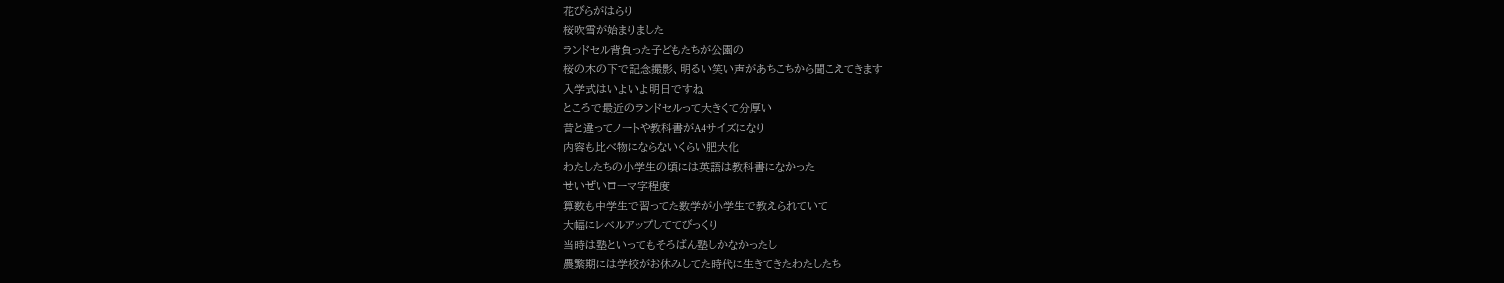花びらがはらり
桜吹雪が始まりました
ランドセル背負った子どもたちが公園の
桜の木の下で記念撮影、明るい笑い声があちこちから聞こえてきます
入学式はいよいよ明日ですね
ところで最近のランドセルって大きくて分厚い
昔と違ってノートや教科書がA4サイズになり
内容も比べ物にならないくらい肥大化
わたしたちの小学生の頃には英語は教科書になかった
せいぜいローマ字程度
算数も中学生で習ってた数学が小学生で教えられていて
大幅にレベルアップしててびっくり
当時は塾といってもそろばん塾しかなかったし
農繁期には学校がお休みしてた時代に生きてきたわたしたち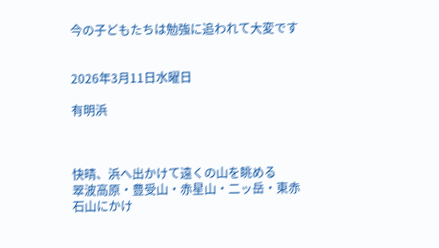今の子どもたちは勉強に追われて大変です


2026年3月11日水曜日

有明浜



快晴、浜へ出かけて遠くの山を眺める
翠波高原・豊受山・赤星山・二ッ岳・東赤石山にかけ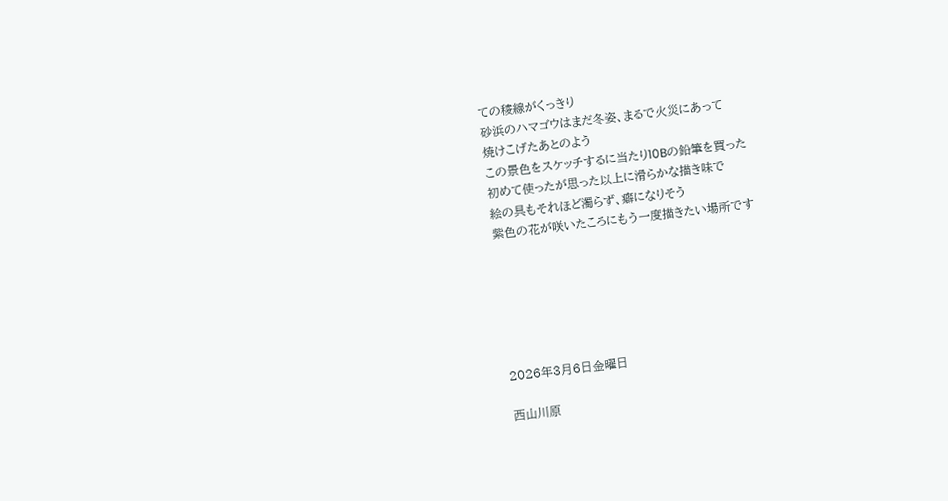ての稜線がくっきり
砂浜のハマゴウはまだ冬姿、まるで火災にあって
焼けこげたあとのよう
この景色をスケッチするに当たり10Bの鉛筆を買った
初めて使ったが思った以上に滑らかな描き味で
絵の具もそれほど濁らず、癖になりそう
紫色の花が咲いたころにもう一度描きたい場所です






2026年3月6日金曜日

西山川原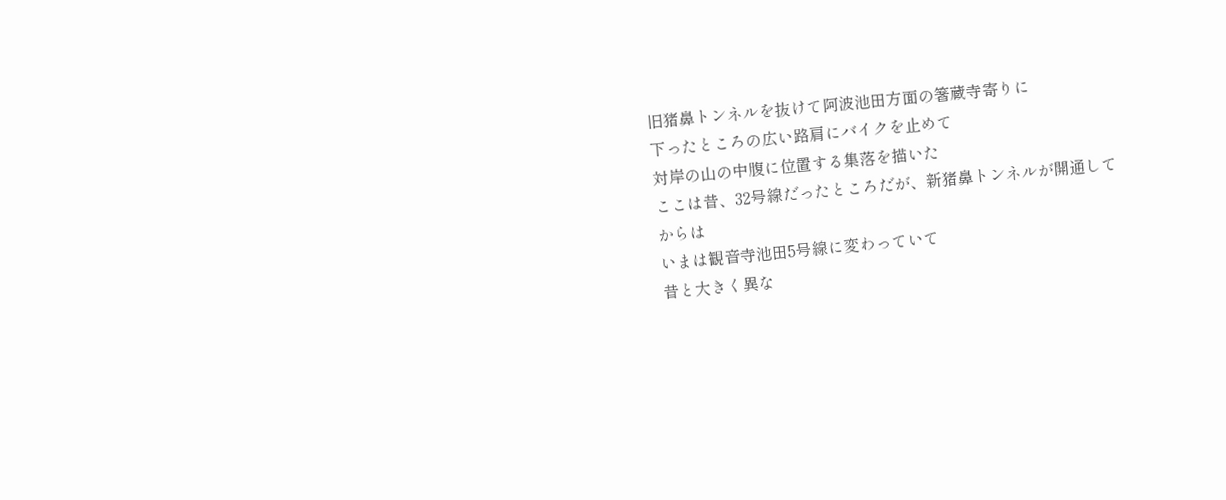旧猪鼻トンネルを抜けて阿波池田方面の箸蔵寺寄りに
下ったところの広い路肩にバイクを止めて
対岸の山の中腹に位置する集落を描いた
ここは昔、32号線だったところだが、新猪鼻トンネルが開通してからは
いまは観音寺池田5号線に変わっていて
昔と大きく異な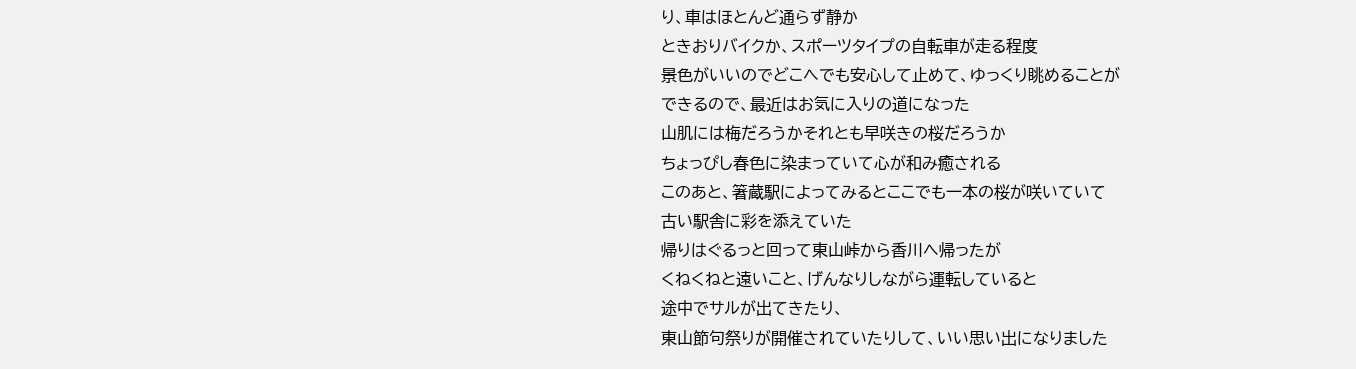り、車はほとんど通らず静か
ときおりバイクか、スポーツタイプの自転車が走る程度
景色がいいのでどこへでも安心して止めて、ゆっくり眺めることが
できるので、最近はお気に入りの道になった
山肌には梅だろうかそれとも早咲きの桜だろうか
ちょっぴし春色に染まっていて心が和み癒される
このあと、箸蔵駅によってみるとここでも一本の桜が咲いていて
古い駅舎に彩を添えていた
帰りはぐるっと回って東山峠から香川へ帰ったが
くねくねと遠いこと、げんなりしながら運転していると
途中でサルが出てきたり、
東山節句祭りが開催されていたりして、いい思い出になりました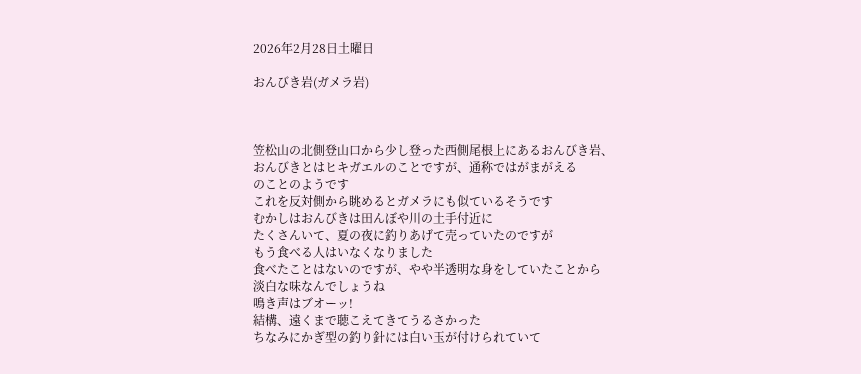2026年2月28日土曜日

おんびき岩(ガメラ岩)



笠松山の北側登山口から少し登った西側尾根上にあるおんびき岩、
おんびきとはヒキガエルのことですが、通称ではがまがえる
のことのようです
これを反対側から眺めるとガメラにも似ているそうです
むかしはおんびきは田んぼや川の土手付近に
たくさんいて、夏の夜に釣りあげて売っていたのですが
もう食べる人はいなくなりました
食べたことはないのですが、やや半透明な身をしていたことから
淡白な味なんでしょうね
鳴き声はブオーッ!
結構、遠くまで聴こえてきてうるさかった
ちなみにかぎ型の釣り針には白い玉が付けられていて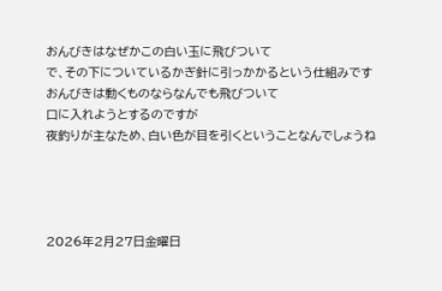おんびきはなぜかこの白い玉に飛びついて
で、その下についているかぎ針に引っかかるという仕組みです
おんびきは動くものならなんでも飛びついて
口に入れようとするのですが
夜釣りが主なため、白い色が目を引くということなんでしょうね




2026年2月27日金曜日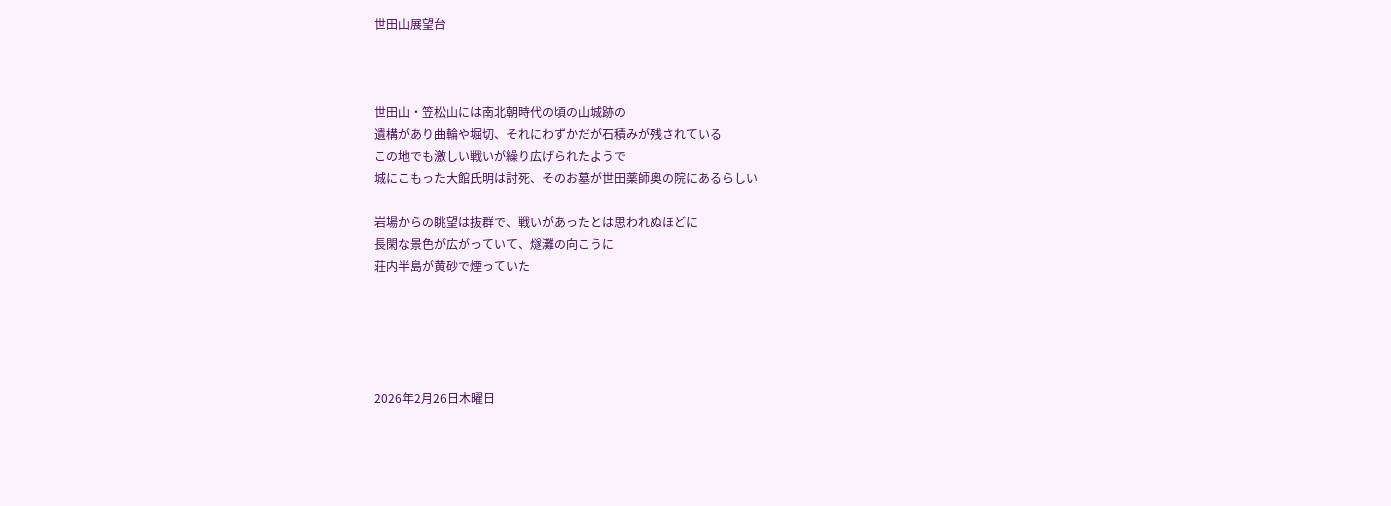世田山展望台



世田山・笠松山には南北朝時代の頃の山城跡の
遺構があり曲輪や堀切、それにわずかだが石積みが残されている
この地でも激しい戦いが繰り広げられたようで
城にこもった大館氏明は討死、そのお墓が世田薬師奥の院にあるらしい

岩場からの眺望は抜群で、戦いがあったとは思われぬほどに
長閑な景色が広がっていて、燧灘の向こうに
荘内半島が黄砂で煙っていた





2026年2月26日木曜日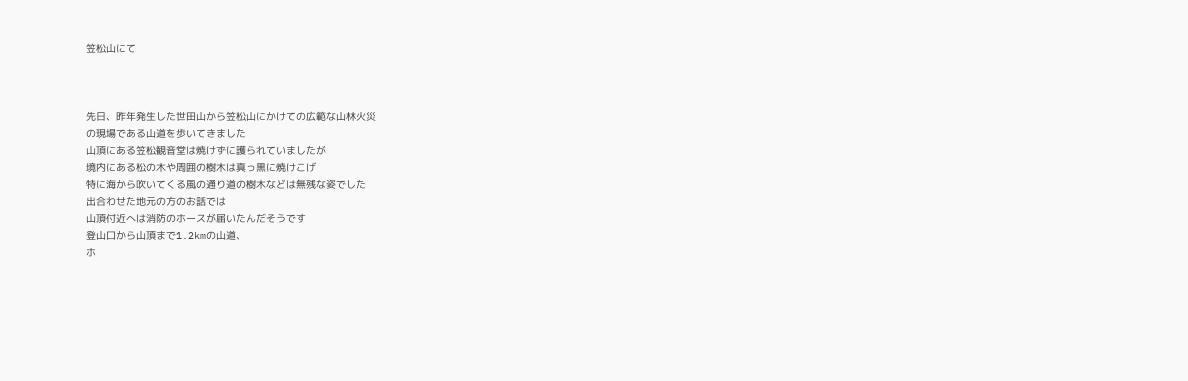笠松山にて



先日、昨年発生した世田山から笠松山にかけての広範な山林火災
の現場である山道を歩いてきました
山頂にある笠松観音堂は焼けずに護られていましたが
境内にある松の木や周囲の樹木は真っ黒に焼けこげ
特に海から吹いてくる風の通り道の樹木などは無残な姿でした
出合わせた地元の方のお話では
山頂付近へは消防のホースが届いたんだそうです
登山口から山頂まで1.2kmの山道、
ホ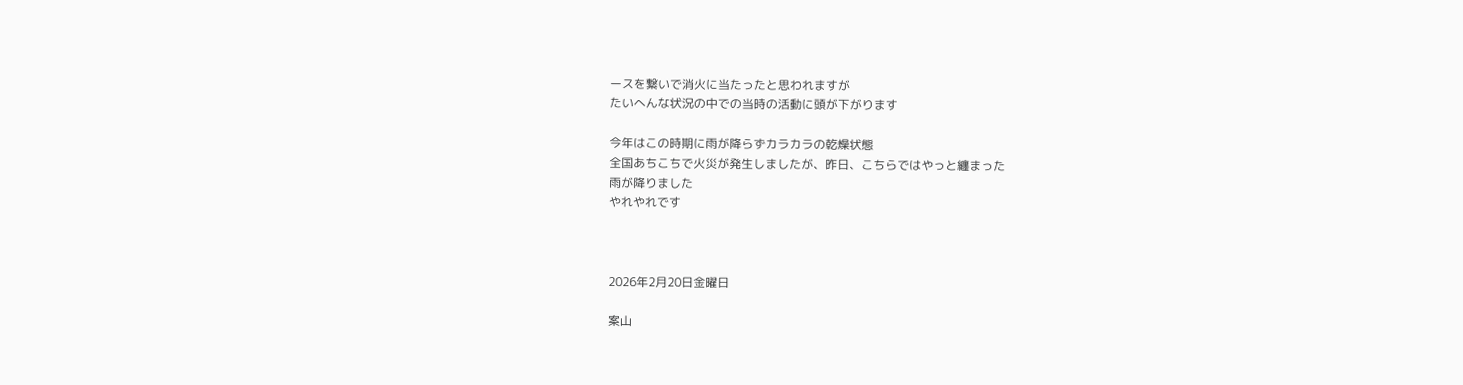ースを繋いで消火に当たったと思われますが
たいへんな状況の中での当時の活動に頭が下がります

今年はこの時期に雨が降らずカラカラの乾燥状態
全国あちこちで火災が発生しましたが、昨日、こちらではやっと纏まった
雨が降りました
やれやれです



2026年2月20日金曜日

案山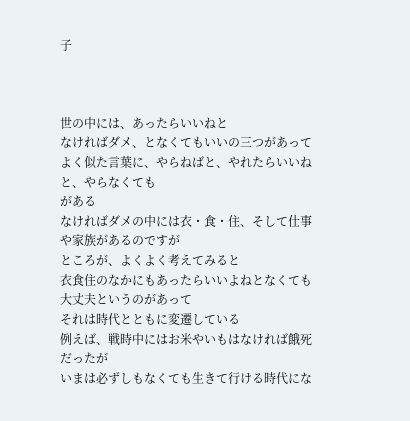子



世の中には、あったらいいねと
なければダメ、となくてもいいの三つがあって
よく似た言葉に、やらねばと、やれたらいいねと、やらなくても
がある
なければダメの中には衣・食・住、そして仕事や家族があるのですが
ところが、よくよく考えてみると
衣食住のなかにもあったらいいよねとなくても大丈夫というのがあって
それは時代とともに変遷している
例えば、戦時中にはお米やいもはなければ餓死だったが
いまは必ずしもなくても生きて行ける時代にな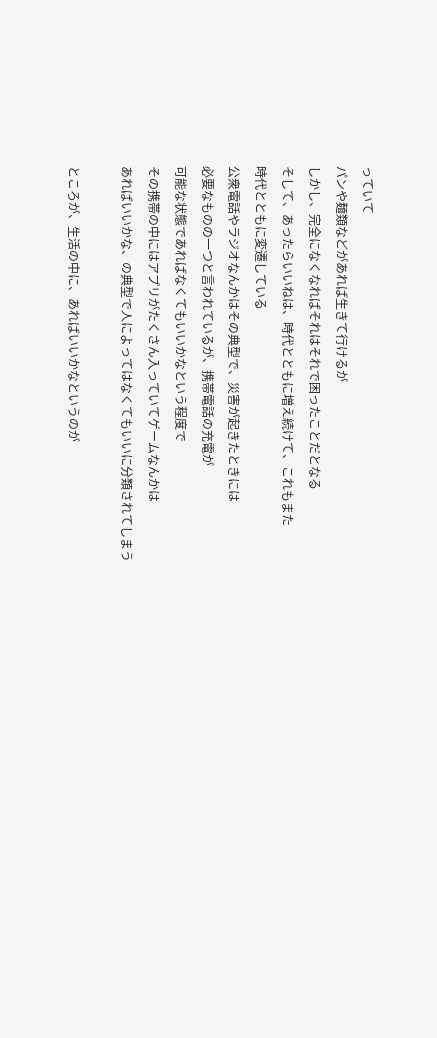っていて
パンや麺類などがあれば生きて行けるが
しかし、完全になくなればそれはそれで困ったことだとなる
そして、あったらいいねは、時代とともに増え続けて、これもまた
時代とともに変遷している
公衆電話やラジオなんかはその典型で、災害が起きたときには
必要なものの一つと言われているが、携帯電話の充電が
可能な状態であればなくてもいいかなという程度で
その携帯の中にはアプリがたくさん入っていてゲームなんかは
あればいいかな、の典型で人によってはなくてもいいに分類されてしまう

ところが、生活の中に、あればいいかなというのが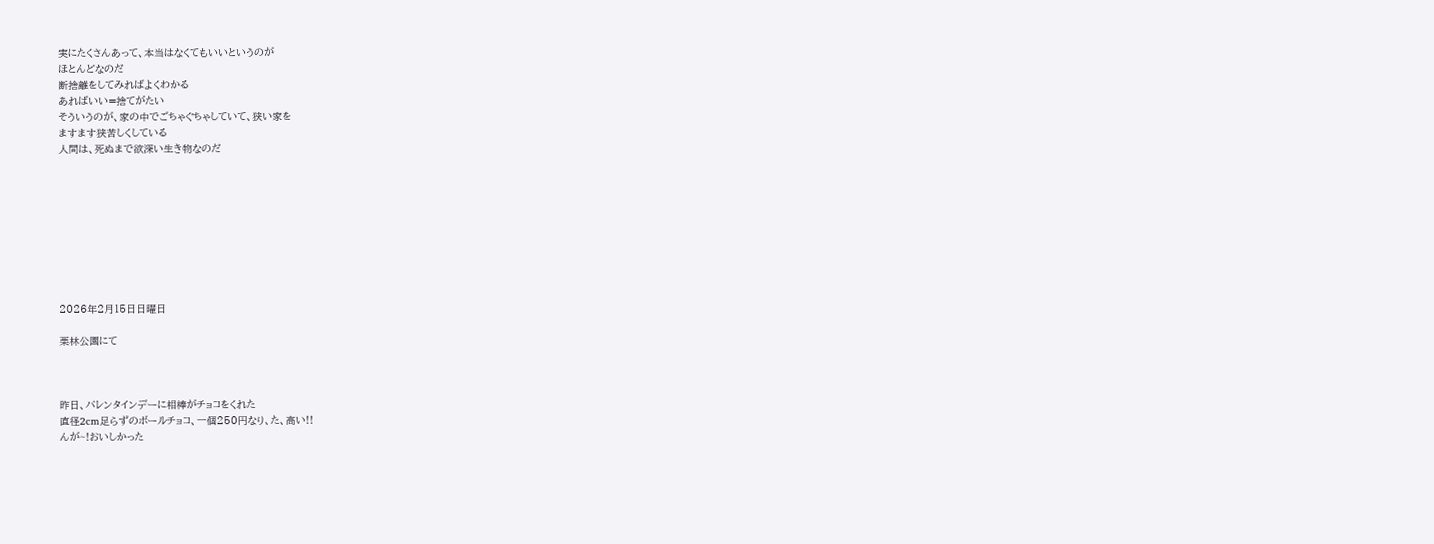実にたくさんあって、本当はなくてもいいというのが
ほとんどなのだ
断捨離をしてみればよくわかる
あればいい=捨てがたい
そういうのが、家の中でごちゃぐちゃしていて、狭い家を
ますます狭苦しくしている
人間は、死ぬまで欲深い生き物なのだ









2026年2月15日日曜日

栗林公園にて



昨日、バレンタインデーに相棒がチョコをくれた
直径2cm足らずのボールチョコ、一個250円なり、た、高い!!
んが~!おいしかった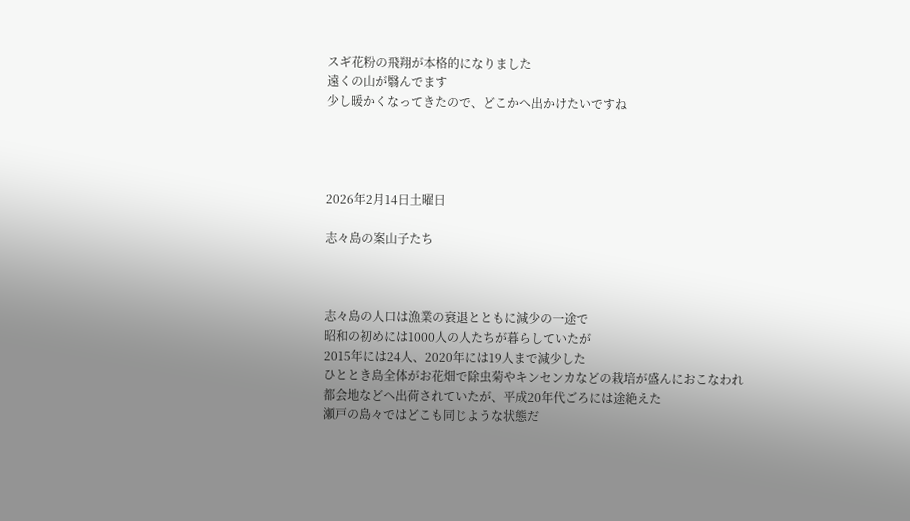スギ花粉の飛翔が本格的になりました
遠くの山が翳んでます
少し暖かくなってきたので、どこかへ出かけたいですね




2026年2月14日土曜日

志々島の案山子たち



志々島の人口は漁業の衰退とともに減少の一途で
昭和の初めには1000人の人たちが暮らしていたが
2015年には24人、2020年には19人まで減少した
ひととき島全体がお花畑で除虫菊やキンセンカなどの栽培が盛んにおこなわれ
都会地などへ出荷されていたが、平成20年代ごろには途絶えた
瀬戸の島々ではどこも同じような状態だ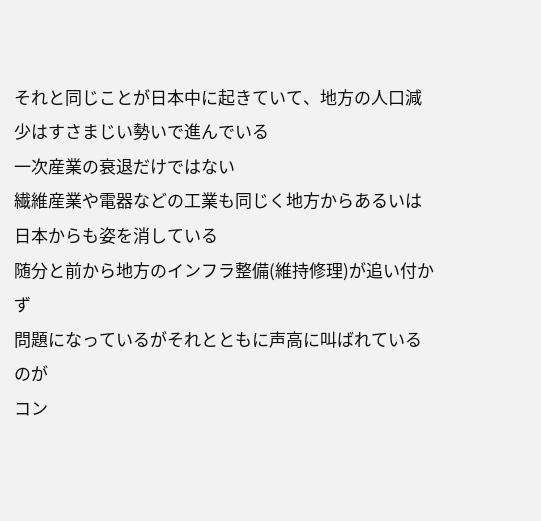それと同じことが日本中に起きていて、地方の人口減少はすさまじい勢いで進んでいる
一次産業の衰退だけではない
繊維産業や電器などの工業も同じく地方からあるいは日本からも姿を消している
随分と前から地方のインフラ整備(維持修理)が追い付かず
問題になっているがそれとともに声高に叫ばれているのが
コン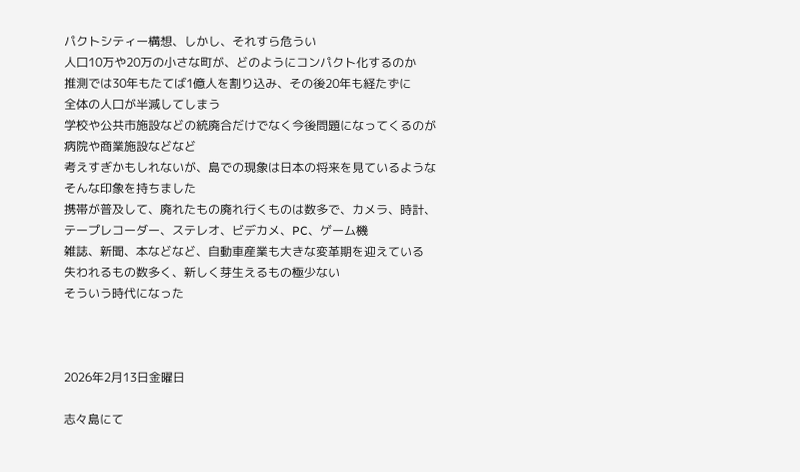パクトシティー構想、しかし、それすら危うい
人口10万や20万の小さな町が、どのようにコンパクト化するのか
推測では30年もたてば1億人を割り込み、その後20年も経たずに
全体の人口が半減してしまう
学校や公共市施設などの統廃合だけでなく今後問題になってくるのが
病院や商業施設などなど
考えすぎかもしれないが、島での現象は日本の将来を見ているような
そんな印象を持ちました
携帯が普及して、廃れたもの廃れ行くものは数多で、カメラ、時計、
テープレコーダー、ステレオ、ビデカメ、PC、ゲーム機
雑誌、新聞、本などなど、自動車産業も大きな変革期を迎えている
失われるもの数多く、新しく芽生えるもの極少ない
そういう時代になった



2026年2月13日金曜日

志々島にて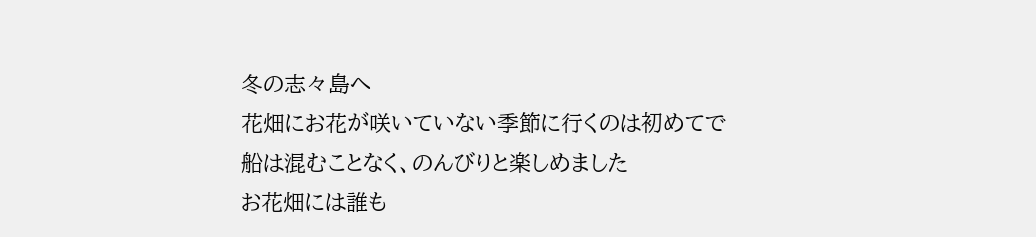冬の志々島へ
花畑にお花が咲いていない季節に行くのは初めてで
船は混むことなく、のんびりと楽しめました
お花畑には誰も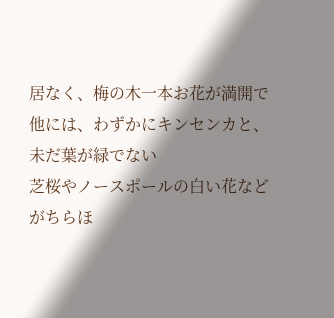居なく、梅の木一本お花が満開で
他には、わずかにキンセンカと、未だ葉が緑でない
芝桜やノースポールの白い花などがちらほ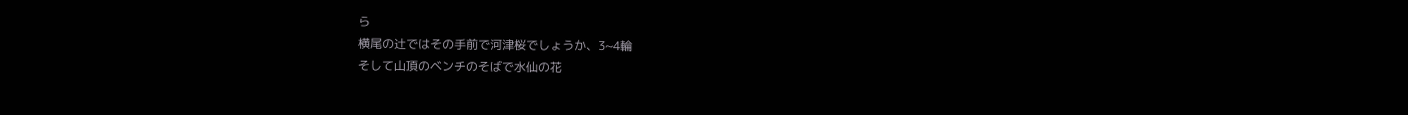ら
横尾の辻ではその手前で河津桜でしょうか、3~4輪
そして山頂のベンチのそばで水仙の花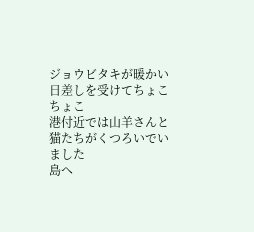ジョウビタキが暖かい日差しを受けてちょこちょこ
港付近では山羊さんと猫たちがくつろいでいました
島へ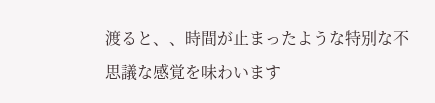渡ると、、時間が止まったような特別な不思議な感覚を味わいます